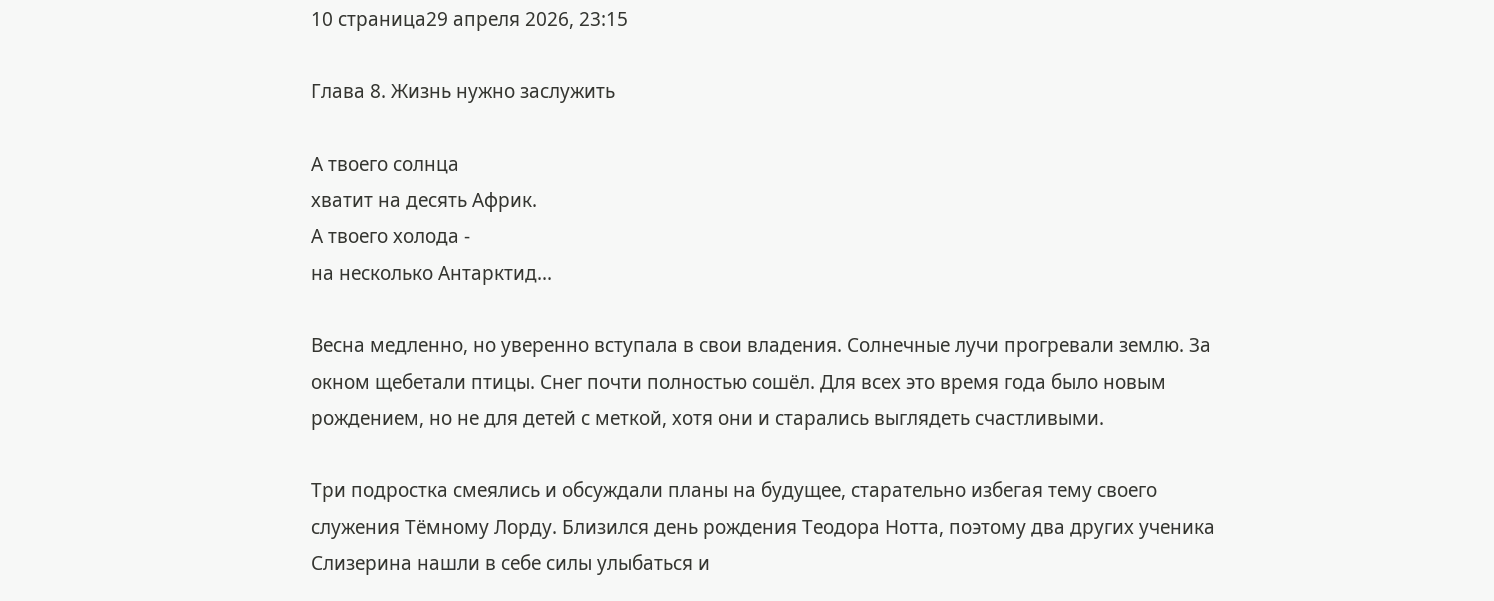10 страница29 апреля 2026, 23:15

Глава 8. Жизнь нужно заслужить

А твоего солнца
хватит на десять Африк.
А твоего холода -
на несколько Антарктид...

Весна медленно, но уверенно вступала в свои владения. Солнечные лучи прогревали землю. За окном щебетали птицы. Снег почти полностью сошёл. Для всех это время года было новым рождением, но не для детей с меткой, хотя они и старались выглядеть счастливыми.

Три подростка смеялись и обсуждали планы на будущее, старательно избегая тему своего служения Тёмному Лорду. Близился день рождения Теодора Нотта, поэтому два других ученика Слизерина нашли в себе силы улыбаться и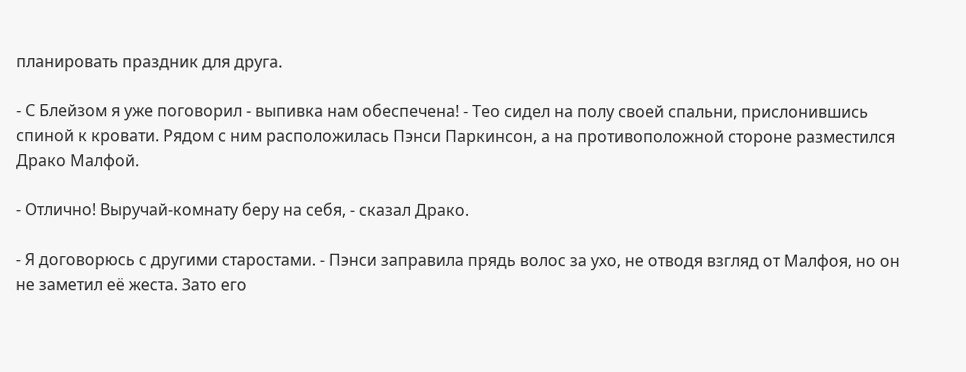планировать праздник для друга.

- С Блейзом я уже поговорил - выпивка нам обеспечена! - Тео сидел на полу своей спальни, прислонившись спиной к кровати. Рядом с ним расположилась Пэнси Паркинсон, а на противоположной стороне разместился Драко Малфой.

- Отлично! Выручай-комнату беру на себя, - сказал Драко.

- Я договорюсь с другими старостами. - Пэнси заправила прядь волос за ухо, не отводя взгляд от Малфоя, но он не заметил её жеста. Зато его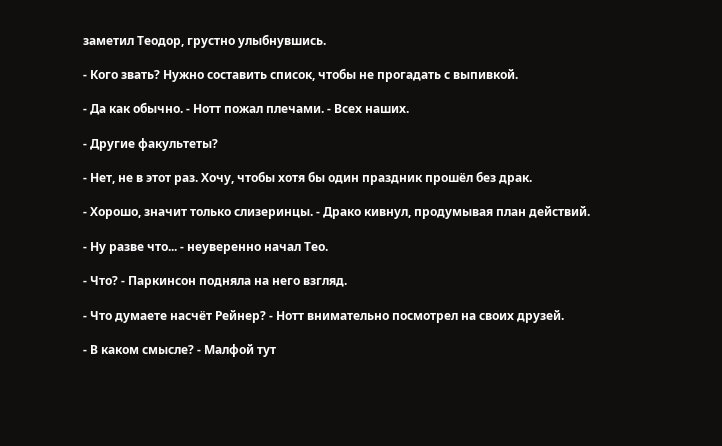заметил Теодор, грустно улыбнувшись.

- Кого звать? Нужно составить список, чтобы не прогадать с выпивкой.

- Да как обычно. - Нотт пожал плечами. - Всех наших.

- Другие факультеты?

- Нет, не в этот раз. Хочу, чтобы хотя бы один праздник прошёл без драк.

- Хорошо, значит только слизеринцы. - Драко кивнул, продумывая план действий.

- Ну разве что... - неуверенно начал Тео.

- Что? - Паркинсон подняла на него взгляд.

- Что думаете насчёт Рейнер? - Нотт внимательно посмотрел на своих друзей.

- В каком смысле? - Малфой тут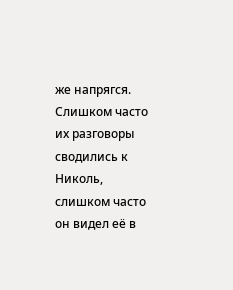же напрягся. Слишком часто их разговоры сводились к Николь, слишком часто он видел её в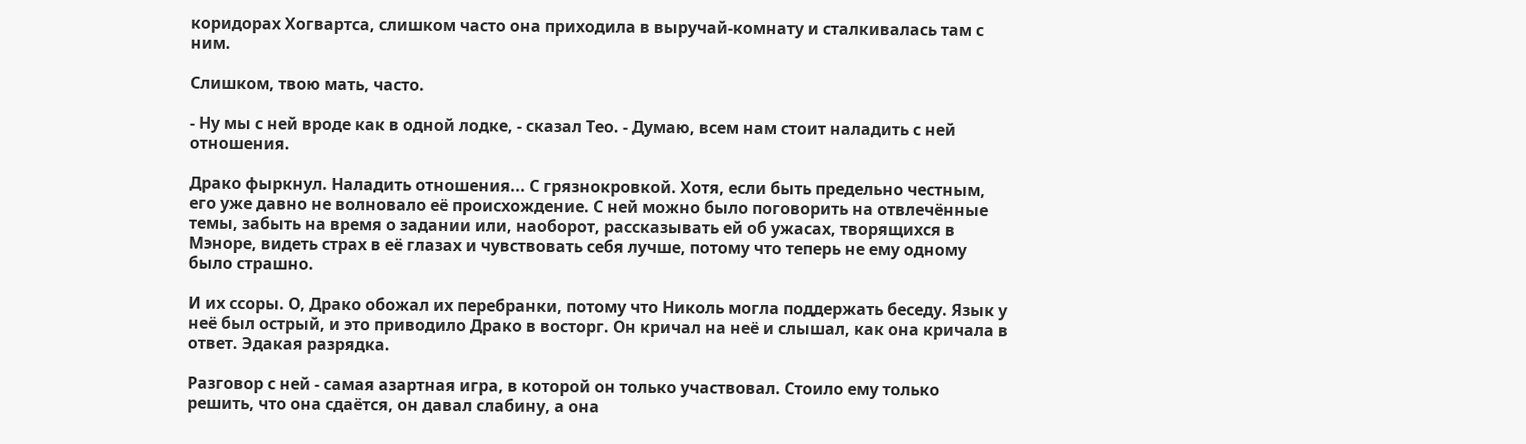коридорах Хогвартса, слишком часто она приходила в выручай-комнату и сталкивалась там с ним.

Слишком, твою мать, часто.

- Ну мы с ней вроде как в одной лодке, - сказал Тео. - Думаю, всем нам стоит наладить с ней отношения.

Драко фыркнул. Наладить отношения... С грязнокровкой. Хотя, если быть предельно честным, его уже давно не волновало её происхождение. С ней можно было поговорить на отвлечённые темы, забыть на время о задании или, наоборот, рассказывать ей об ужасах, творящихся в Мэноре, видеть страх в её глазах и чувствовать себя лучше, потому что теперь не ему одному было страшно.

И их ссоры. О, Драко обожал их перебранки, потому что Николь могла поддержать беседу. Язык у неё был острый, и это приводило Драко в восторг. Он кричал на неё и слышал, как она кричала в ответ. Эдакая разрядка.

Разговор с ней - самая азартная игра, в которой он только участвовал. Стоило ему только решить, что она сдаётся, он давал слабину, а она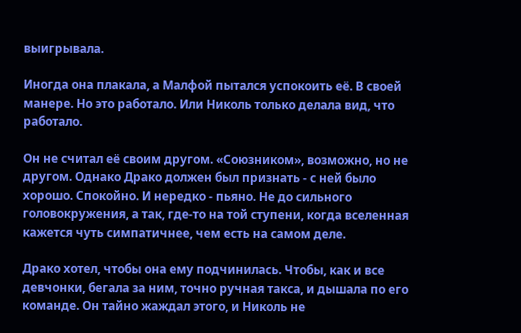выигрывала.

Иногда она плакала, а Малфой пытался успокоить её. В своей манере. Но это работало. Или Николь только делала вид, что работало.

Он не считал её своим другом. «Союзником», возможно, но не другом. Однако Драко должен был признать - с ней было хорошо. Спокойно. И нередко - пьяно. Не до сильного головокружения, а так, где-то на той ступени, когда вселенная кажется чуть симпатичнее, чем есть на самом деле.

Драко хотел, чтобы она ему подчинилась. Чтобы, как и все девчонки, бегала за ним, точно ручная такса, и дышала по его команде. Он тайно жаждал этого, и Николь не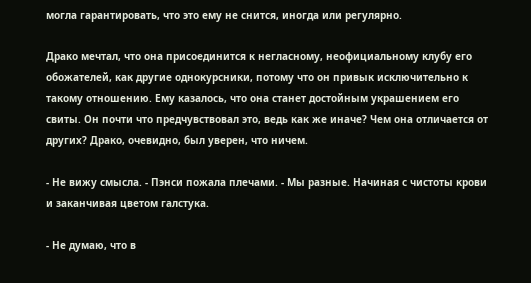могла гарантировать, что это ему не снится, иногда или регулярно.

Драко мечтал, что она присоединится к негласному, неофициальному клубу его обожателей, как другие однокурсники, потому что он привык исключительно к такому отношению. Ему казалось, что она станет достойным украшением его свиты. Он почти что предчувствовал это, ведь как же иначе? Чем она отличается от других? Драко, очевидно, был уверен, что ничем.

- Не вижу смысла. - Пэнси пожала плечами. - Мы разные. Начиная с чистоты крови и заканчивая цветом галстука.

- Не думаю, что в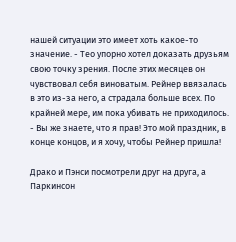нашей ситуации это имеет хоть какое-то значение. - Тео упорно хотел доказать друзьям свою точку зрения. После этих месяцев он чувствовал себя виноватым. Рейнер ввязалась в это из-за него, а страдала больше всех. По крайней мере, им пока убивать не приходилось. - Вы же знаете, что я прав! Это мой праздник, в конце концов, и я хочу, чтобы Рейнер пришла!

Драко и Пэнси посмотрели друг на друга, а Паркинсон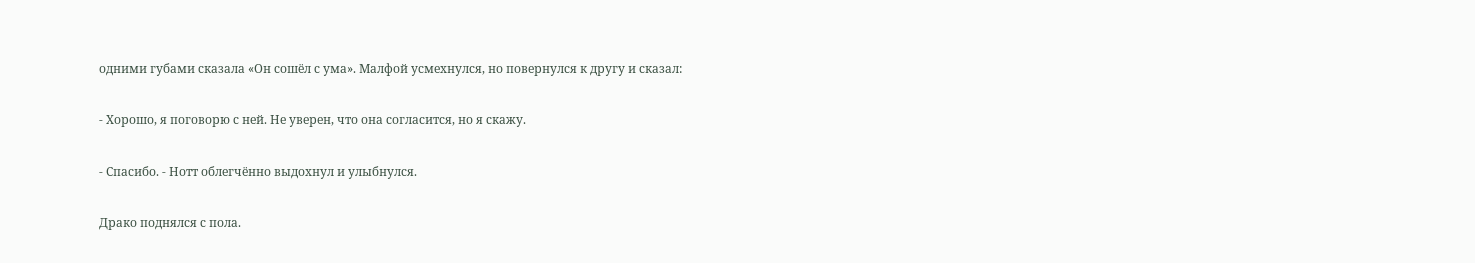одними губами сказала «Он сошёл с ума». Малфой усмехнулся, но повернулся к другу и сказал:

- Хорошо, я поговорю с ней. Не уверен, что она согласится, но я скажу.

- Спасибо. - Нотт облегчённо выдохнул и улыбнулся.

Драко поднялся с пола.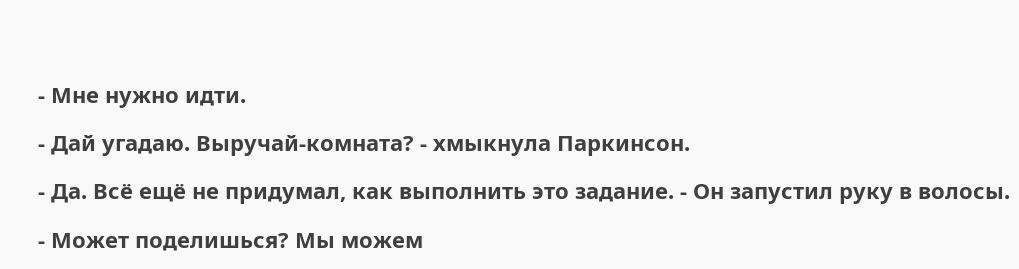- Мне нужно идти.

- Дай угадаю. Выручай-комната? - хмыкнула Паркинсон.

- Да. Всё ещё не придумал, как выполнить это задание. - Он запустил руку в волосы.

- Может поделишься? Мы можем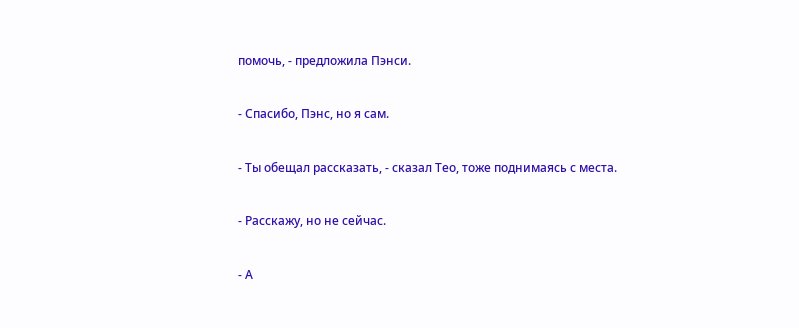помочь, - предложила Пэнси.

- Спасибо, Пэнс, но я сам.

- Ты обещал рассказать, - сказал Тео, тоже поднимаясь с места.

- Расскажу, но не сейчас.

- А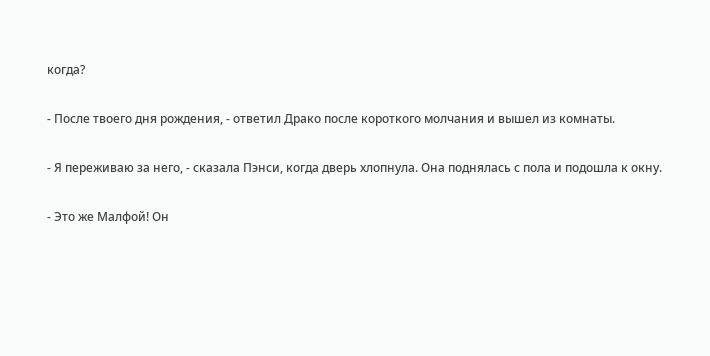когда?

- После твоего дня рождения, - ответил Драко после короткого молчания и вышел из комнаты.

- Я переживаю за него, - сказала Пэнси, когда дверь хлопнула. Она поднялась с пола и подошла к окну.

- Это же Малфой! Он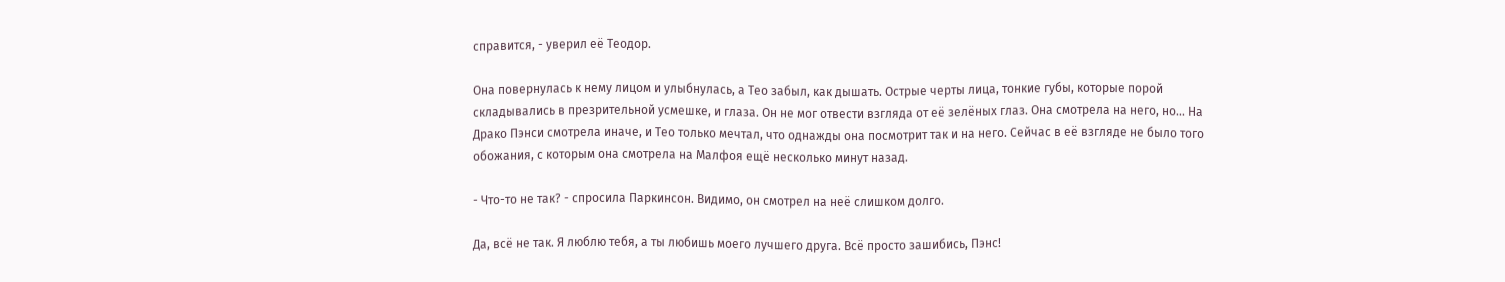справится, - уверил её Теодор.

Она повернулась к нему лицом и улыбнулась, а Тео забыл, как дышать. Острые черты лица, тонкие губы, которые порой складывались в презрительной усмешке, и глаза. Он не мог отвести взгляда от её зелёных глаз. Она смотрела на него, но... На Драко Пэнси смотрела иначе, и Тео только мечтал, что однажды она посмотрит так и на него. Сейчас в её взгляде не было того обожания, с которым она смотрела на Малфоя ещё несколько минут назад.

- Что-то не так? - спросила Паркинсон. Видимо, он смотрел на неё слишком долго.

Да, всё не так. Я люблю тебя, а ты любишь моего лучшего друга. Всё просто зашибись, Пэнс!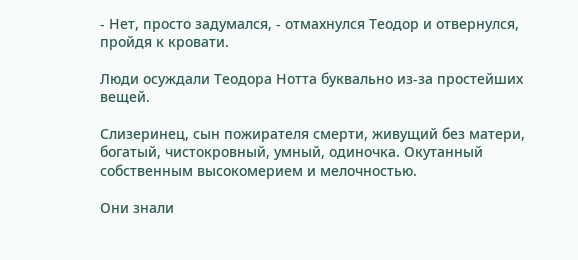- Нет, просто задумался, - отмахнулся Теодор и отвернулся, пройдя к кровати.

Люди осуждали Теодора Нотта буквально из-за простейших вещей.

Слизеринец, сын пожирателя смерти, живущий без матери, богатый, чистокровный, умный, одиночка. Окутанный собственным высокомерием и мелочностью.

Они знали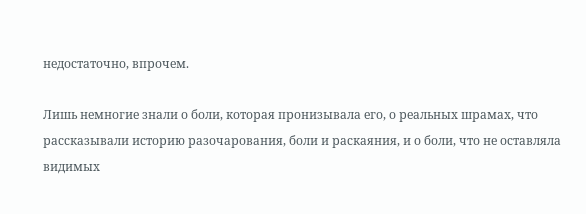недостаточно, впрочем.

Лишь немногие знали о боли, которая пронизывала его, о реальных шрамах, что рассказывали историю разочарования, боли и раскаяния, и о боли, что не оставляла видимых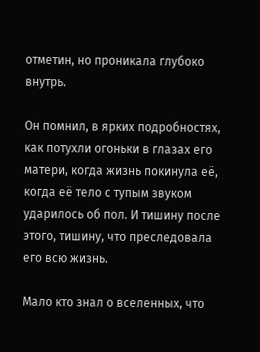отметин, но проникала глубоко внутрь.

Он помнил, в ярких подробностях, как потухли огоньки в глазах его матери, когда жизнь покинула её, когда её тело с тупым звуком ударилось об пол. И тишину после этого, тишину, что преследовала его всю жизнь.

Мало кто знал о вселенных, что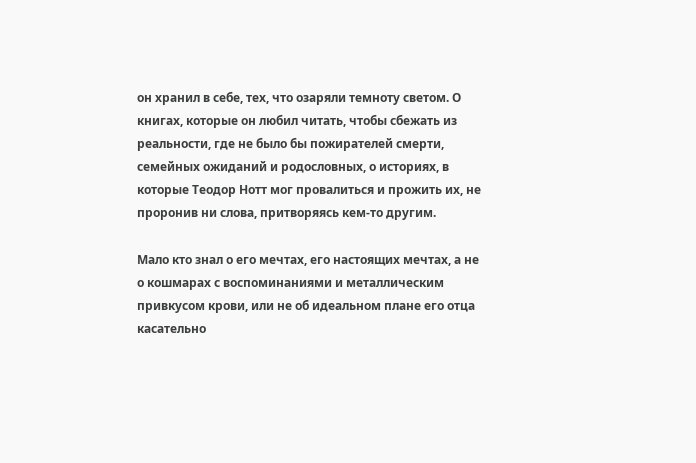он хранил в себе, тех, что озаряли темноту светом. О книгах, которые он любил читать, чтобы сбежать из реальности, где не было бы пожирателей смерти, семейных ожиданий и родословных, о историях, в которые Теодор Нотт мог провалиться и прожить их, не проронив ни слова, притворяясь кем-то другим.

Мало кто знал о его мечтах, его настоящих мечтах, а не о кошмарах с воспоминаниями и металлическим привкусом крови, или не об идеальном плане его отца касательно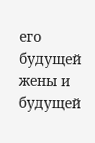его будущей жены и будущей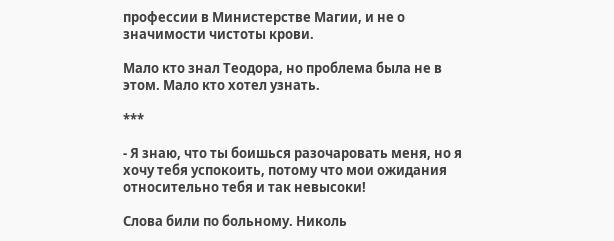профессии в Министерстве Магии, и не о значимости чистоты крови.

Мало кто знал Теодора, но проблема была не в этом. Мало кто хотел узнать.

***

- Я знаю, что ты боишься разочаровать меня, но я хочу тебя успокоить, потому что мои ожидания относительно тебя и так невысоки!

Слова били по больному. Николь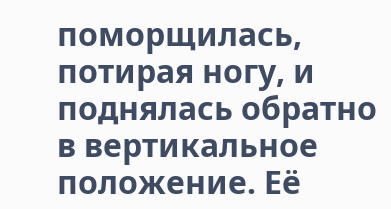поморщилась, потирая ногу, и поднялась обратно в вертикальное положение. Её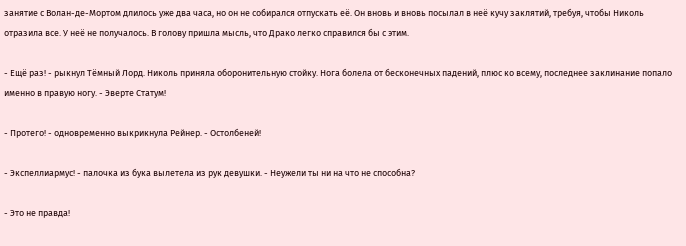занятие с Волан-де-Мортом длилось уже два часа, но он не собирался отпускать её. Он вновь и вновь посылал в неё кучу заклятий, требуя, чтобы Николь отразила все. У неё не получалось. В голову пришла мысль, что Драко легко справился бы с этим.

- Ещё раз! - рыкнул Тёмный Лорд. Николь приняла оборонительную стойку. Нога болела от бесконечных падений, плюс ко всему, последнее заклинание попало именно в правую ногу. - Эверте Статум!

- Протего! - одновременно выкрикнула Рейнер. - Остолбеней!

- Экспеллиармус! - палочка из бука вылетела из рук девушки. - Неужели ты ни на что не способна?

- Это не правда!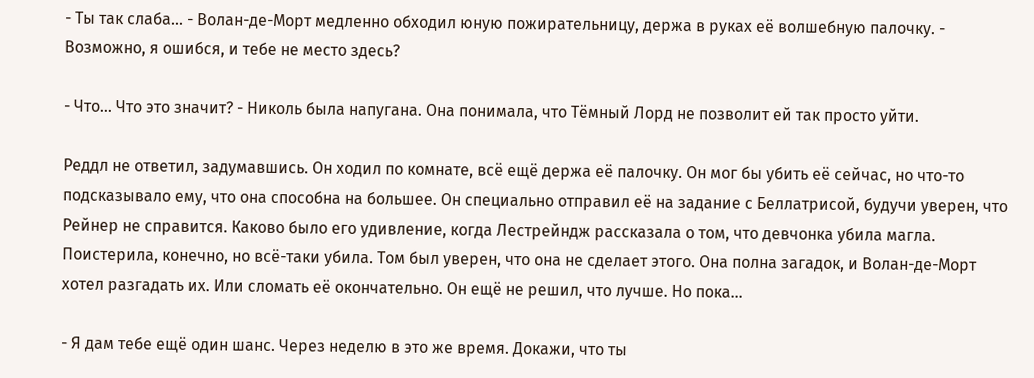- Ты так слаба... - Волан-де-Морт медленно обходил юную пожирательницу, держа в руках её волшебную палочку. - Возможно, я ошибся, и тебе не место здесь?

- Что... Что это значит? - Николь была напугана. Она понимала, что Тёмный Лорд не позволит ей так просто уйти.

Реддл не ответил, задумавшись. Он ходил по комнате, всё ещё держа её палочку. Он мог бы убить её сейчас, но что-то подсказывало ему, что она способна на большее. Он специально отправил её на задание с Беллатрисой, будучи уверен, что Рейнер не справится. Каково было его удивление, когда Лестрейндж рассказала о том, что девчонка убила магла. Поистерила, конечно, но всё-таки убила. Том был уверен, что она не сделает этого. Она полна загадок, и Волан-де-Морт хотел разгадать их. Или сломать её окончательно. Он ещё не решил, что лучше. Но пока...

- Я дам тебе ещё один шанс. Через неделю в это же время. Докажи, что ты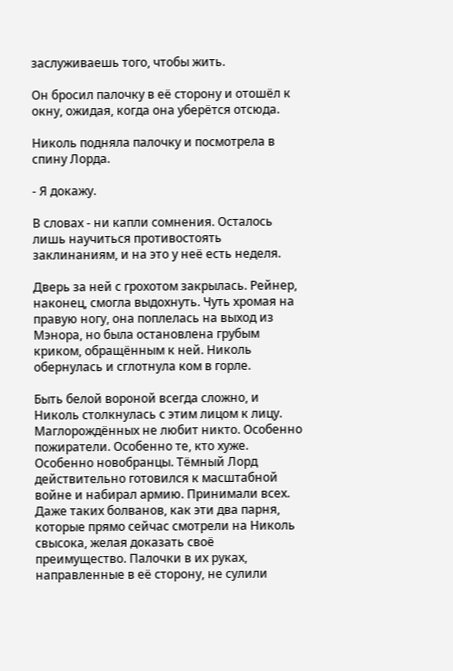заслуживаешь того, чтобы жить.

Он бросил палочку в её сторону и отошёл к окну, ожидая, когда она уберётся отсюда.

Николь подняла палочку и посмотрела в спину Лорда.

- Я докажу.

В словах - ни капли сомнения. Осталось лишь научиться противостоять заклинаниям, и на это у неё есть неделя.

Дверь за ней с грохотом закрылась. Рейнер, наконец, смогла выдохнуть. Чуть хромая на правую ногу, она поплелась на выход из Мэнора, но была остановлена грубым криком, обращённым к ней. Николь обернулась и сглотнула ком в горле.

Быть белой вороной всегда сложно, и Николь столкнулась с этим лицом к лицу. Маглорождённых не любит никто. Особенно пожиратели. Особенно те, кто хуже. Особенно новобранцы. Тёмный Лорд действительно готовился к масштабной войне и набирал армию. Принимали всех. Даже таких болванов, как эти два парня, которые прямо сейчас смотрели на Николь свысока, желая доказать своё преимущество. Палочки в их руках, направленные в её сторону, не сулили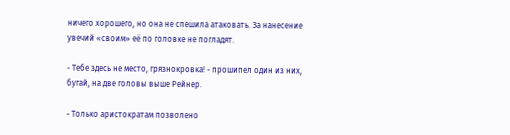ничего хорошего, но она не спешила атаковать. За нанесение увечий «своим» её по головке не погладят.

- Тебе здесь не место, грязнокровка! - прошипел один из них, бугай, на две головы выше Рейнер.

- Только аристократам позволено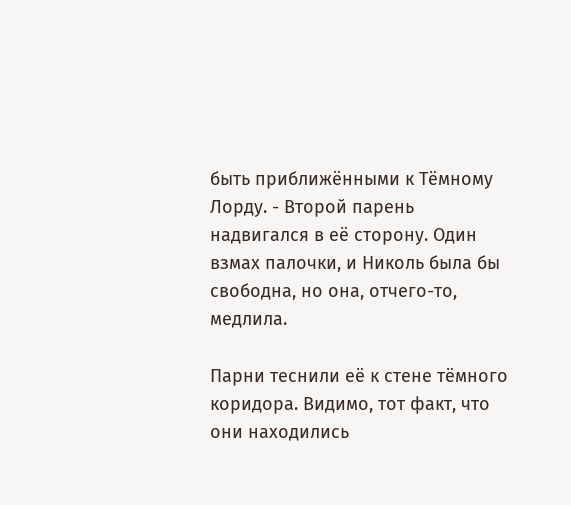быть приближёнными к Тёмному Лорду. - Второй парень надвигался в её сторону. Один взмах палочки, и Николь была бы свободна, но она, отчего-то, медлила.

Парни теснили её к стене тёмного коридора. Видимо, тот факт, что они находились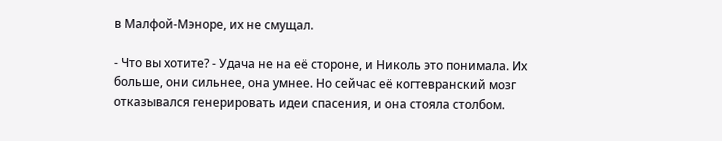в Малфой-Мэноре, их не смущал.

- Что вы хотите? - Удача не на её стороне, и Николь это понимала. Их больше, они сильнее, она умнее. Но сейчас её когтевранский мозг отказывался генерировать идеи спасения, и она стояла столбом.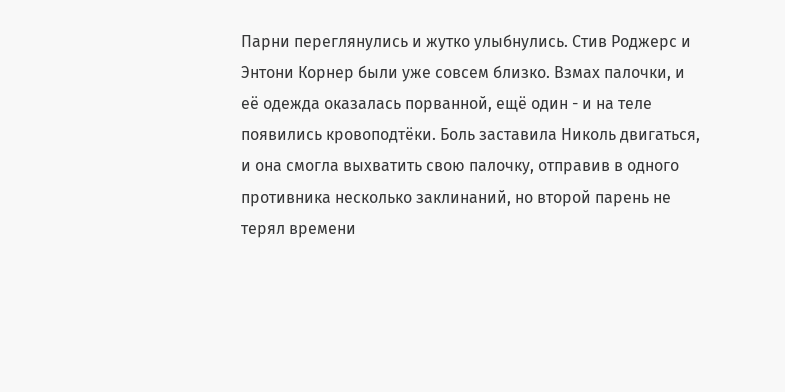Парни переглянулись и жутко улыбнулись. Стив Роджерс и Энтони Корнер были уже совсем близко. Взмах палочки, и её одежда оказалась порванной, ещё один - и на теле появились кровоподтёки. Боль заставила Николь двигаться, и она смогла выхватить свою палочку, отправив в одного противника несколько заклинаний, но второй парень не терял времени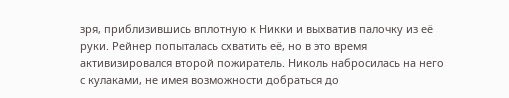зря, приблизившись вплотную к Никки и выхватив палочку из её руки. Рейнер попыталась схватить её, но в это время активизировался второй пожиратель. Николь набросилась на него с кулаками, не имея возможности добраться до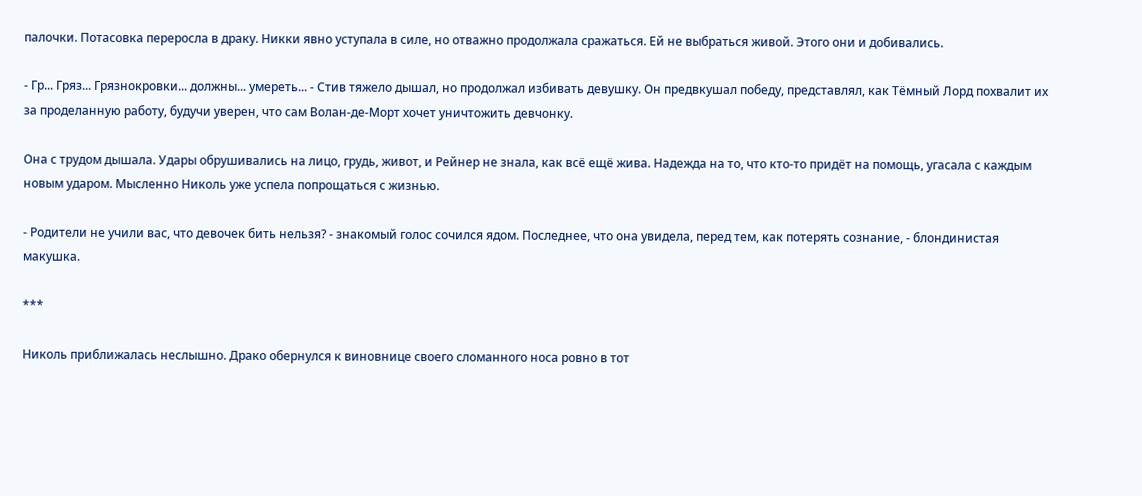палочки. Потасовка переросла в драку. Никки явно уступала в силе, но отважно продолжала сражаться. Ей не выбраться живой. Этого они и добивались.

- Гр... Гряз... Грязнокровки... должны... умереть... - Стив тяжело дышал, но продолжал избивать девушку. Он предвкушал победу, представлял, как Тёмный Лорд похвалит их за проделанную работу, будучи уверен, что сам Волан-де-Морт хочет уничтожить девчонку.

Она с трудом дышала. Удары обрушивались на лицо, грудь, живот, и Рейнер не знала, как всё ещё жива. Надежда на то, что кто-то придёт на помощь, угасала с каждым новым ударом. Мысленно Николь уже успела попрощаться с жизнью.

- Родители не учили вас, что девочек бить нельзя? - знакомый голос сочился ядом. Последнее, что она увидела, перед тем, как потерять сознание, - блондинистая макушка.

***

Николь приближалась неслышно. Драко обернулся к виновнице своего сломанного носа ровно в тот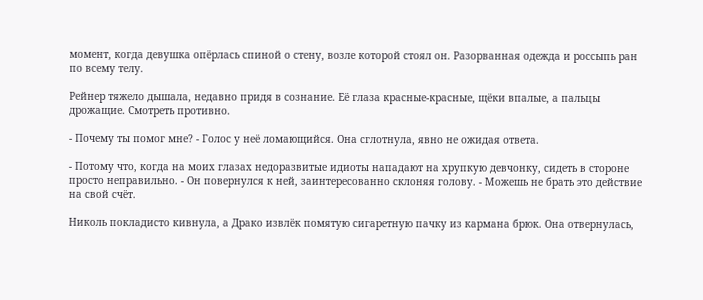момент, когда девушка опёрлась спиной о стену, возле которой стоял он. Разорванная одежда и россыпь ран по всему телу.

Рейнер тяжело дышала, недавно придя в сознание. Её глаза красные-красные, щёки впалые, а пальцы дрожащие. Смотреть противно.

- Почему ты помог мне? - Голос у неё ломающийся. Она сглотнула, явно не ожидая ответа.

- Потому что, когда на моих глазах недоразвитые идиоты нападают на хрупкую девчонку, сидеть в стороне просто неправильно. - Он повернулся к ней, заинтересованно склоняя голову. - Можешь не брать это действие на свой счёт.

Николь покладисто кивнула, а Драко извлёк помятую сигаретную пачку из кармана брюк. Она отвернулась,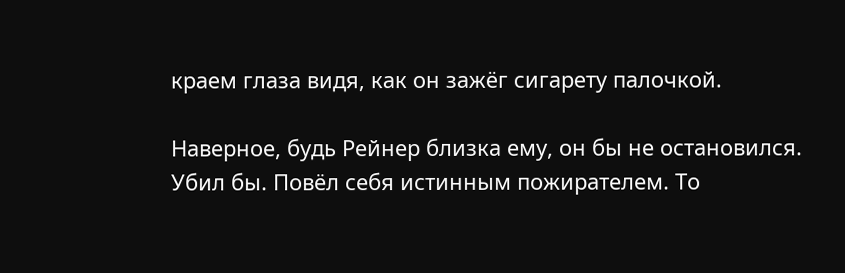краем глаза видя, как он зажёг сигарету палочкой.

Наверное, будь Рейнер близка ему, он бы не остановился. Убил бы. Повёл себя истинным пожирателем. То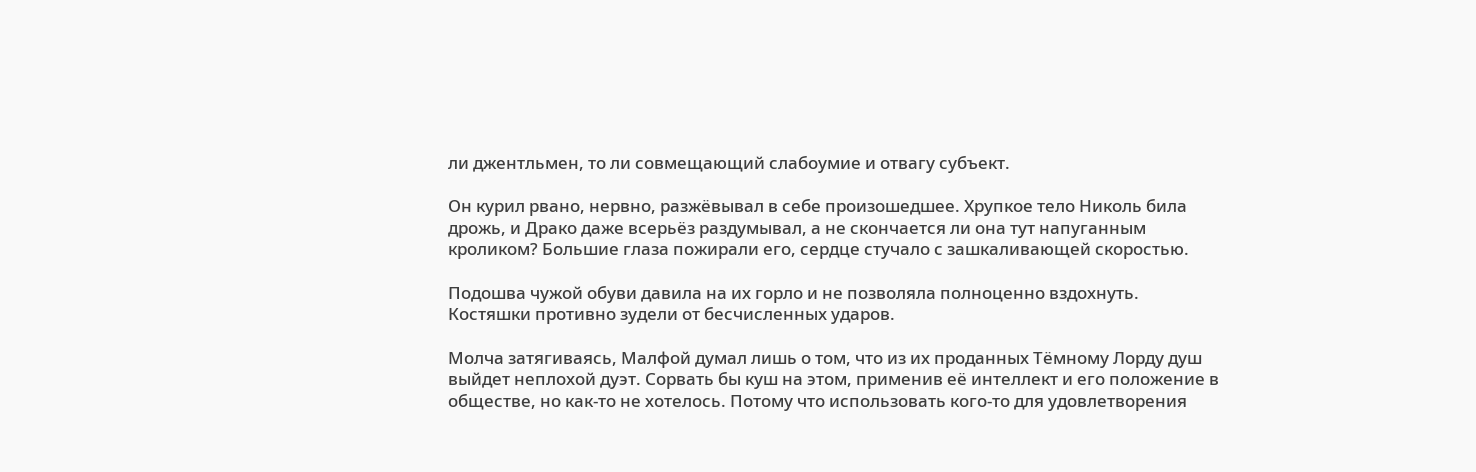ли джентльмен, то ли совмещающий слабоумие и отвагу субъект.

Он курил рвано, нервно, разжёвывал в себе произошедшее. Хрупкое тело Николь била дрожь, и Драко даже всерьёз раздумывал, а не скончается ли она тут напуганным кроликом? Большие глаза пожирали его, сердце стучало с зашкаливающей скоростью.

Подошва чужой обуви давила на их горло и не позволяла полноценно вздохнуть. Костяшки противно зудели от бесчисленных ударов.

Молча затягиваясь, Малфой думал лишь о том, что из их проданных Тёмному Лорду душ выйдет неплохой дуэт. Сорвать бы куш на этом, применив её интеллект и его положение в обществе, но как-то не хотелось. Потому что использовать кого-то для удовлетворения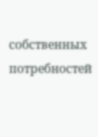собственных потребностей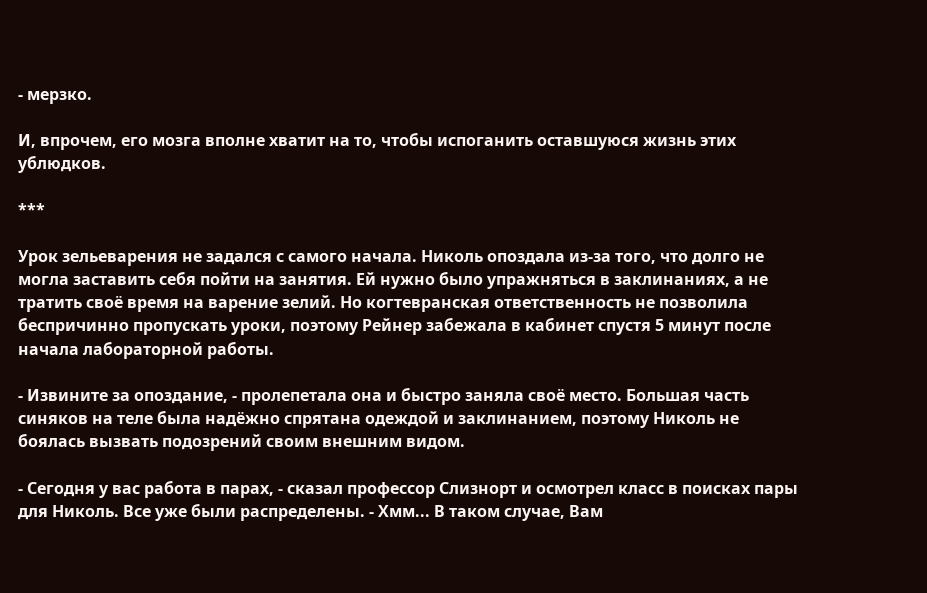- мерзко.

И, впрочем, его мозга вполне хватит на то, чтобы испоганить оставшуюся жизнь этих ублюдков.

***

Урок зельеварения не задался с самого начала. Николь опоздала из-за того, что долго не могла заставить себя пойти на занятия. Ей нужно было упражняться в заклинаниях, а не тратить своё время на варение зелий. Но когтевранская ответственность не позволила беспричинно пропускать уроки, поэтому Рейнер забежала в кабинет спустя 5 минут после начала лабораторной работы.

- Извините за опоздание, - пролепетала она и быстро заняла своё место. Большая часть синяков на теле была надёжно спрятана одеждой и заклинанием, поэтому Николь не боялась вызвать подозрений своим внешним видом.

- Сегодня у вас работа в парах, - сказал профессор Слизнорт и осмотрел класс в поисках пары для Николь. Все уже были распределены. - Хмм... В таком случае, Вам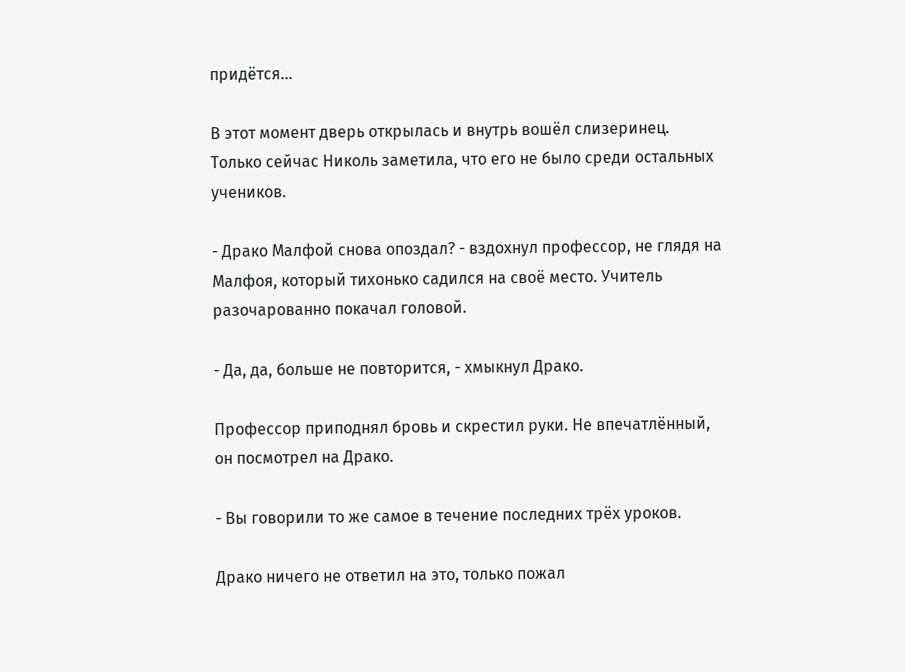придётся...

В этот момент дверь открылась и внутрь вошёл слизеринец. Только сейчас Николь заметила, что его не было среди остальных учеников.

- Драко Малфой снова опоздал? - вздохнул профессор, не глядя на Малфоя, который тихонько садился на своё место. Учитель разочарованно покачал головой.

- Да, да, больше не повторится, - хмыкнул Драко.

Профессор приподнял бровь и скрестил руки. Не впечатлённый, он посмотрел на Драко.

- Вы говорили то же самое в течение последних трёх уроков.

Драко ничего не ответил на это, только пожал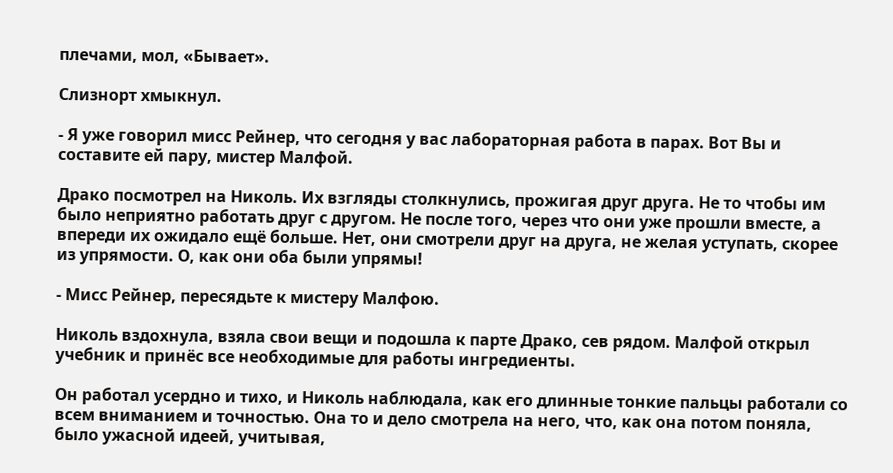плечами, мол, «Бывает».

Слизнорт хмыкнул.

- Я уже говорил мисс Рейнер, что сегодня у вас лабораторная работа в парах. Вот Вы и составите ей пару, мистер Малфой.

Драко посмотрел на Николь. Их взгляды столкнулись, прожигая друг друга. Не то чтобы им было неприятно работать друг с другом. Не после того, через что они уже прошли вместе, а впереди их ожидало ещё больше. Нет, они смотрели друг на друга, не желая уступать, скорее из упрямости. О, как они оба были упрямы!

- Мисс Рейнер, пересядьте к мистеру Малфою.

Николь вздохнула, взяла свои вещи и подошла к парте Драко, сев рядом. Малфой открыл учебник и принёс все необходимые для работы ингредиенты.

Он работал усердно и тихо, и Николь наблюдала, как его длинные тонкие пальцы работали со всем вниманием и точностью. Она то и дело смотрела на него, что, как она потом поняла, было ужасной идеей, учитывая,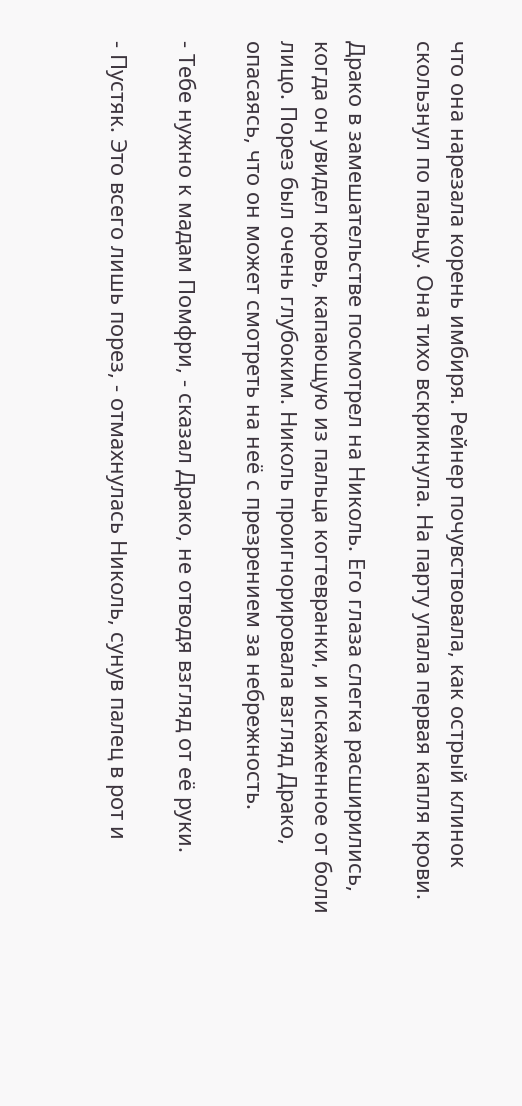что она нарезала корень имбиря. Рейнер почувствовала, как острый клинок скользнул по пальцу. Она тихо вскрикнула. На парту упала первая капля крови.

Драко в замешательстве посмотрел на Николь. Его глаза слегка расширились, когда он увидел кровь, капающую из пальца когтевранки, и искаженное от боли лицо. Порез был очень глубоким. Николь проигнорировала взгляд Драко, опасаясь, что он может смотреть на неё с презрением за небрежность.

- Тебе нужно к мадам Помфри, - сказал Драко, не отводя взгляд от её руки.

- Пустяк. Это всего лишь порез, - отмахнулась Николь, сунув палец в рот и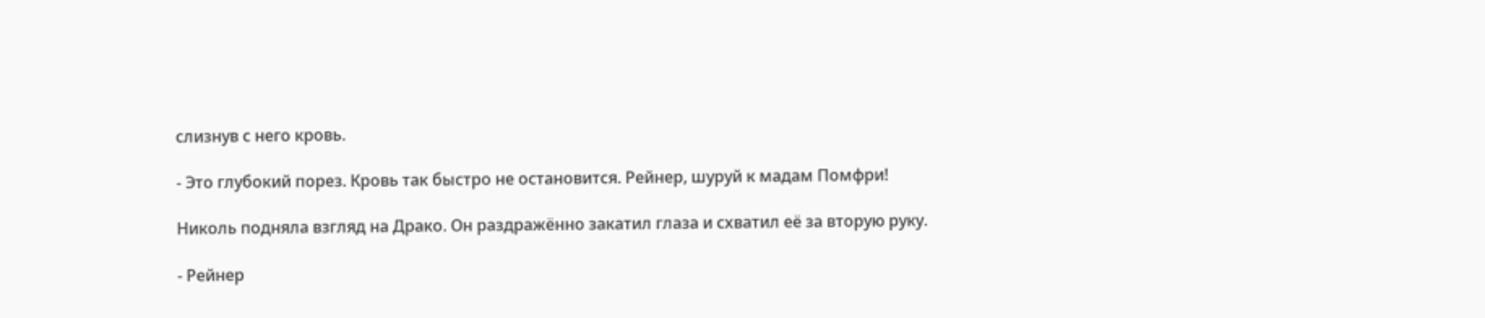слизнув с него кровь.

- Это глубокий порез. Кровь так быстро не остановится. Рейнер, шуруй к мадам Помфри!

Николь подняла взгляд на Драко. Он раздражённо закатил глаза и схватил её за вторую руку.

- Рейнер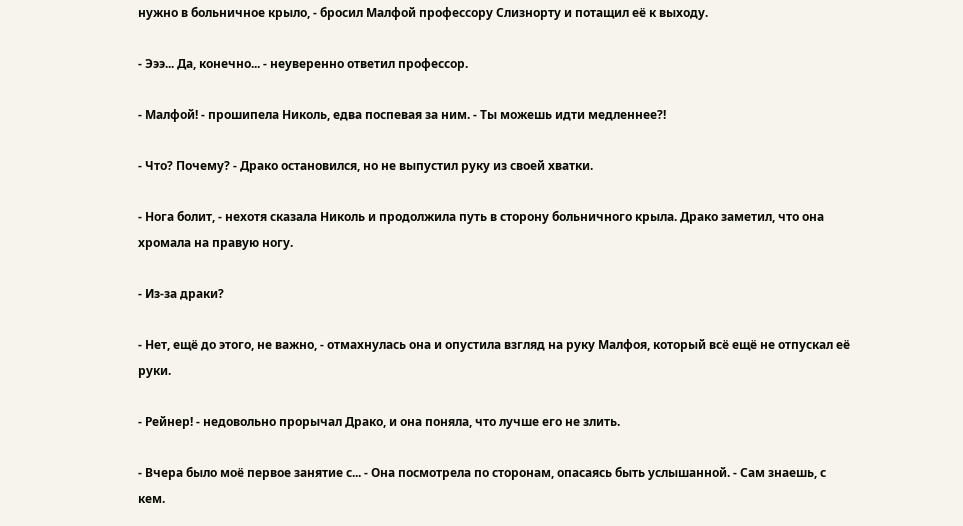нужно в больничное крыло, - бросил Малфой профессору Слизнорту и потащил её к выходу.

- Эээ... Да, конечно... - неуверенно ответил профессор.

- Малфой! - прошипела Николь, едва поспевая за ним. - Ты можешь идти медленнее?!

- Что? Почему? - Драко остановился, но не выпустил руку из своей хватки.

- Нога болит, - нехотя сказала Николь и продолжила путь в сторону больничного крыла. Драко заметил, что она хромала на правую ногу.

- Из-за драки?

- Нет, ещё до этого, не важно, - отмахнулась она и опустила взгляд на руку Малфоя, который всё ещё не отпускал её руки.

- Рейнер! - недовольно прорычал Драко, и она поняла, что лучше его не злить.

- Вчера было моё первое занятие с... - Она посмотрела по сторонам, опасаясь быть услышанной. - Сам знаешь, с кем.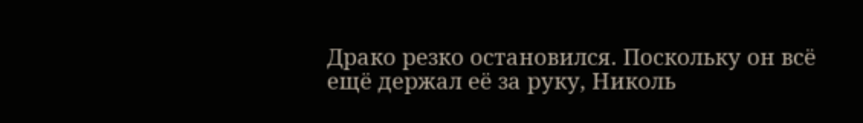Драко резко остановился. Поскольку он всё ещё держал её за руку, Николь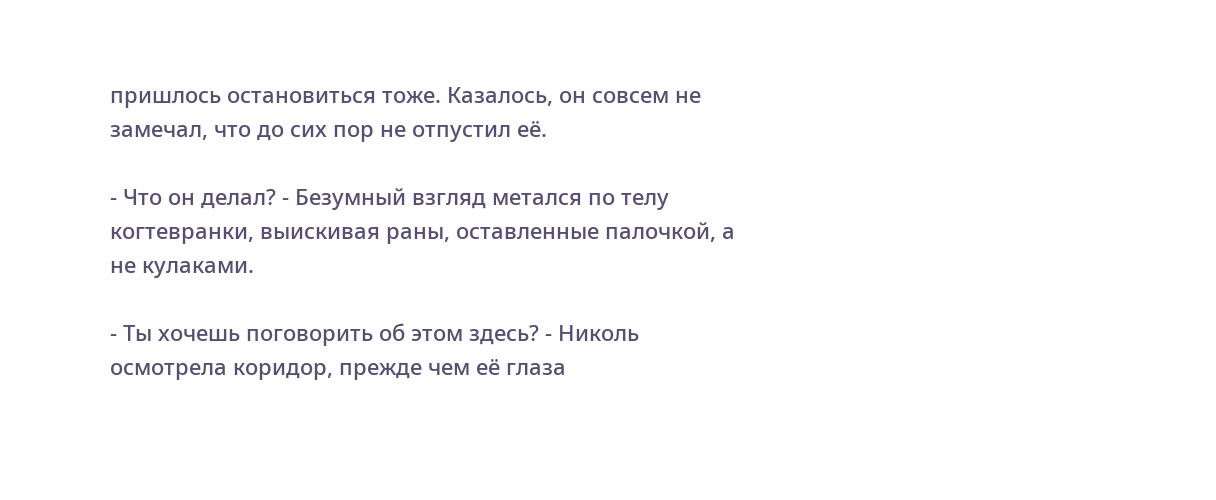пришлось остановиться тоже. Казалось, он совсем не замечал, что до сих пор не отпустил её.

- Что он делал? - Безумный взгляд метался по телу когтевранки, выискивая раны, оставленные палочкой, а не кулаками.

- Ты хочешь поговорить об этом здесь? - Николь осмотрела коридор, прежде чем её глаза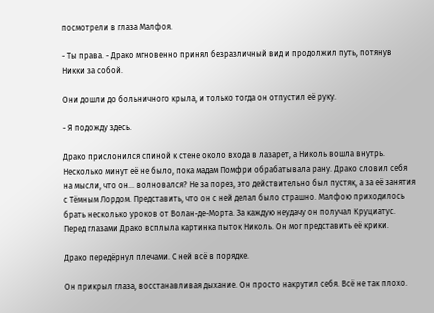посмотрели в глаза Малфоя.

- Ты права. - Драко мгновенно принял безразличный вид и продолжил путь, потянув Никки за собой.

Они дошли до больничного крыла, и только тогда он отпустил её руку.

- Я подожду здесь.

Драко прислонился спиной к стене около входа в лазарет, а Николь вошла внутрь. Несколько минут её не было, пока мадам Помфри обрабатывала рану. Драко словил себя на мысли, что он... волновался? Не за порез, это действительно был пустяк, а за её занятия с Тёмным Лордом. Представить, что он с ней делал было страшно. Малфою приходилось брать несколько уроков от Волан-де-Морта. За каждую неудачу он получал Круциатус. Перед глазами Драко всплыла картинка пыток Николь. Он мог представить её крики.

Драко передёрнул плечами. С ней всё в порядке.

Он прикрыл глаза, восстанавливая дыхание. Он просто накрутил себя. Всё не так плохо.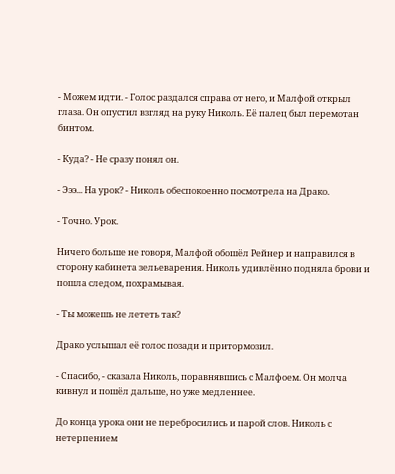- Можем идти. - Голос раздался справа от него, и Малфой открыл глаза. Он опустил взгляд на руку Николь. Её палец был перемотан бинтом.

- Куда? - Не сразу понял он.

- Эээ... На урок? - Николь обеспокоенно посмотрела на Драко.

- Точно. Урок.

Ничего больше не говоря, Малфой обошёл Рейнер и направился в сторону кабинета зельеварения. Николь удивлённо подняла брови и пошла следом, похрамывая.

- Ты можешь не лететь так?

Драко услышал её голос позади и притормозил.

- Спасибо, - сказала Николь, поравнявшись с Малфоем. Он молча кивнул и пошёл дальше, но уже медленнее.

До конца урока они не перебросились и парой слов. Николь с нетерпением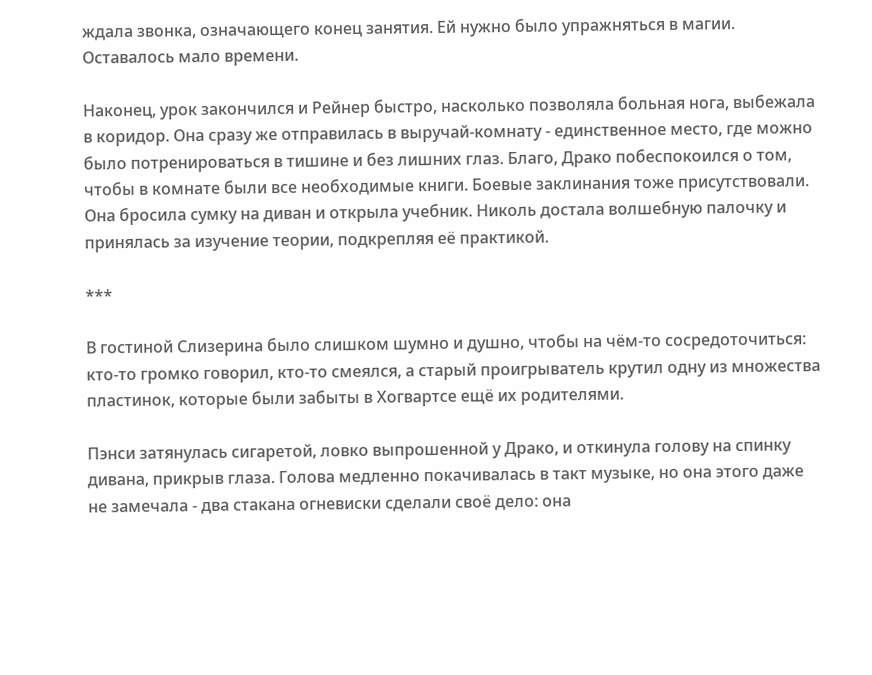ждала звонка, означающего конец занятия. Ей нужно было упражняться в магии. Оставалось мало времени.

Наконец, урок закончился и Рейнер быстро, насколько позволяла больная нога, выбежала в коридор. Она сразу же отправилась в выручай-комнату - единственное место, где можно было потренироваться в тишине и без лишних глаз. Благо, Драко побеспокоился о том, чтобы в комнате были все необходимые книги. Боевые заклинания тоже присутствовали. Она бросила сумку на диван и открыла учебник. Николь достала волшебную палочку и принялась за изучение теории, подкрепляя её практикой.

***

В гостиной Слизерина было слишком шумно и душно, чтобы на чём-то сосредоточиться: кто-то громко говорил, кто-то смеялся, а старый проигрыватель крутил одну из множества пластинок, которые были забыты в Хогвартсе ещё их родителями.

Пэнси затянулась сигаретой, ловко выпрошенной у Драко, и откинула голову на спинку дивана, прикрыв глаза. Голова медленно покачивалась в такт музыке, но она этого даже не замечала - два стакана огневиски сделали своё дело: она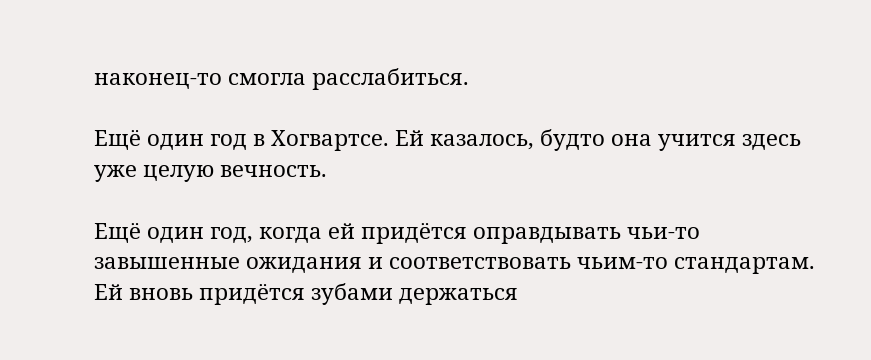наконец-то смогла расслабиться.

Ещё один год в Хогвартсе. Ей казалось, будто она учится здесь уже целую вечность.

Ещё один год, когда ей придётся оправдывать чьи-то завышенные ожидания и соответствовать чьим-то стандартам. Ей вновь придётся зубами держаться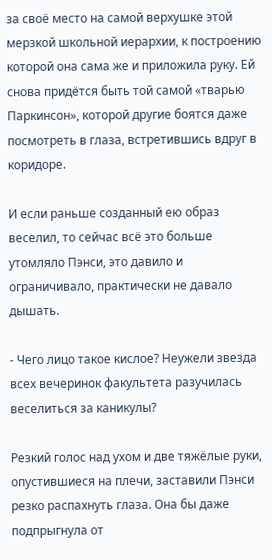за своё место на самой верхушке этой мерзкой школьной иерархии, к построению которой она сама же и приложила руку. Ей снова придётся быть той самой «тварью Паркинсон», которой другие боятся даже посмотреть в глаза, встретившись вдруг в коридоре.

И если раньше созданный ею образ веселил, то сейчас всё это больше утомляло Пэнси, это давило и ограничивало, практически не давало дышать.

- Чего лицо такое кислое? Неужели звезда всех вечеринок факультета разучилась веселиться за каникулы?

Резкий голос над ухом и две тяжёлые руки, опустившиеся на плечи, заставили Пэнси резко распахнуть глаза. Она бы даже подпрыгнула от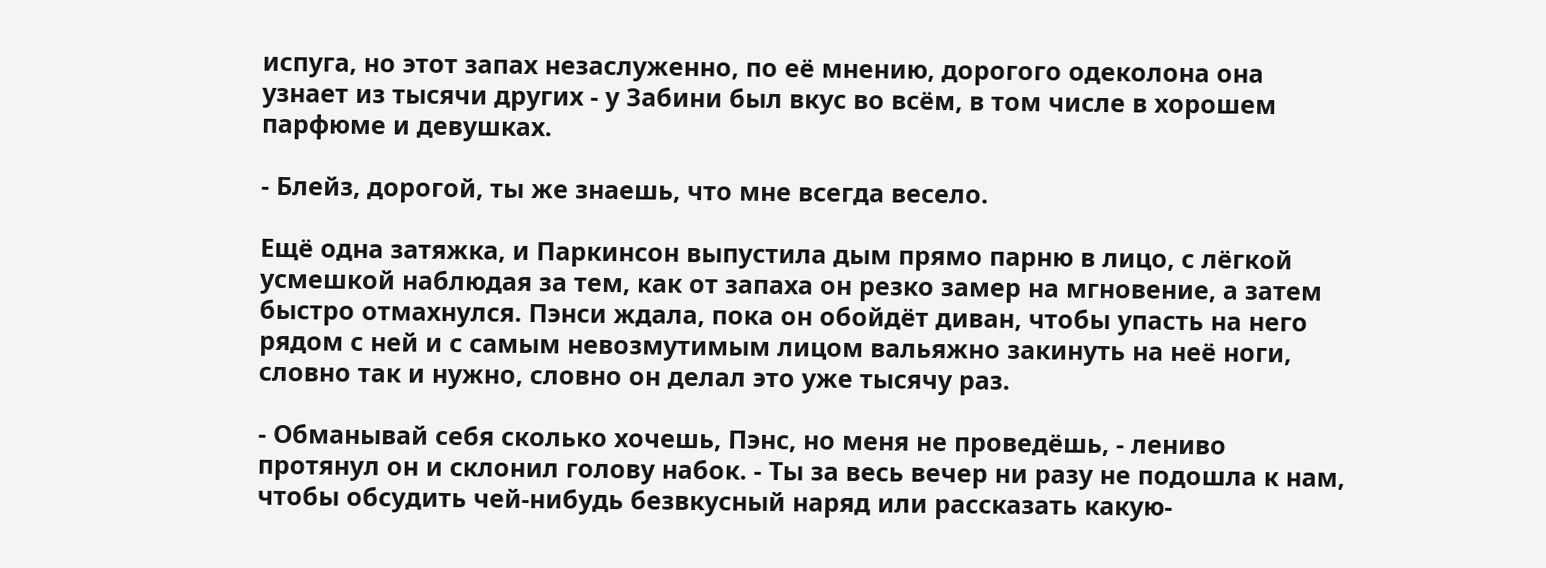испуга, но этот запах незаслуженно, по её мнению, дорогого одеколона она узнает из тысячи других - у Забини был вкус во всём, в том числе в хорошем парфюме и девушках.

- Блейз, дорогой, ты же знаешь, что мне всегда весело.

Ещё одна затяжка, и Паркинсон выпустила дым прямо парню в лицо, с лёгкой усмешкой наблюдая за тем, как от запаха он резко замер на мгновение, а затем быстро отмахнулся. Пэнси ждала, пока он обойдёт диван, чтобы упасть на него рядом с ней и с самым невозмутимым лицом вальяжно закинуть на неё ноги, словно так и нужно, словно он делал это уже тысячу раз.

- Обманывай себя сколько хочешь, Пэнс, но меня не проведёшь, - лениво протянул он и склонил голову набок. - Ты за весь вечер ни разу не подошла к нам, чтобы обсудить чей-нибудь безвкусный наряд или рассказать какую-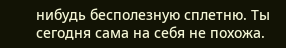нибудь бесполезную сплетню. Ты сегодня сама на себя не похожа.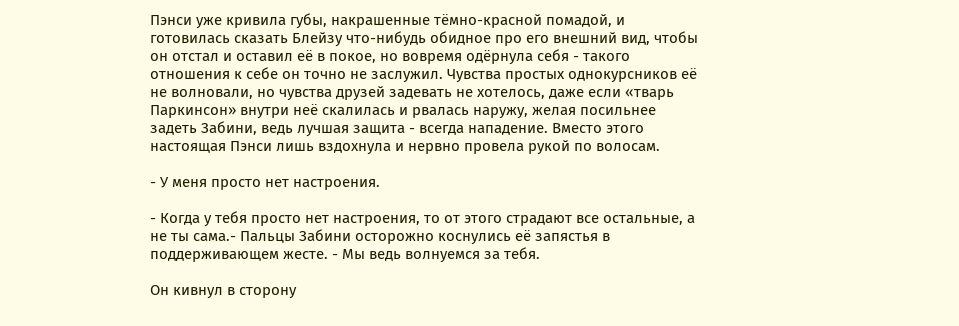Пэнси уже кривила губы, накрашенные тёмно-красной помадой, и готовилась сказать Блейзу что-нибудь обидное про его внешний вид, чтобы он отстал и оставил её в покое, но вовремя одёрнула себя - такого отношения к себе он точно не заслужил. Чувства простых однокурсников её не волновали, но чувства друзей задевать не хотелось, даже если «тварь Паркинсон» внутри неё скалилась и рвалась наружу, желая посильнее задеть Забини, ведь лучшая защита - всегда нападение. Вместо этого настоящая Пэнси лишь вздохнула и нервно провела рукой по волосам.

- У меня просто нет настроения.

- Когда у тебя просто нет настроения, то от этого страдают все остальные, а не ты сама.- Пальцы Забини осторожно коснулись её запястья в поддерживающем жесте. - Мы ведь волнуемся за тебя.

Он кивнул в сторону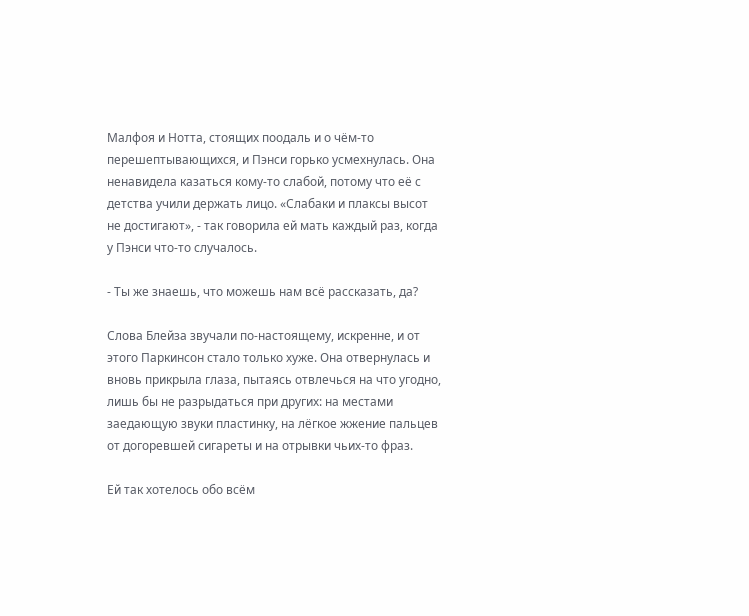Малфоя и Нотта, стоящих поодаль и о чём-то перешептывающихся, и Пэнси горько усмехнулась. Она ненавидела казаться кому-то слабой, потому что её с детства учили держать лицо. «Слабаки и плаксы высот не достигают», - так говорила ей мать каждый раз, когда у Пэнси что-то случалось.

- Ты же знаешь, что можешь нам всё рассказать, да?

Слова Блейза звучали по-настоящему, искренне, и от этого Паркинсон стало только хуже. Она отвернулась и вновь прикрыла глаза, пытаясь отвлечься на что угодно, лишь бы не разрыдаться при других: на местами заедающую звуки пластинку, на лёгкое жжение пальцев от догоревшей сигареты и на отрывки чьих-то фраз.

Ей так хотелось обо всём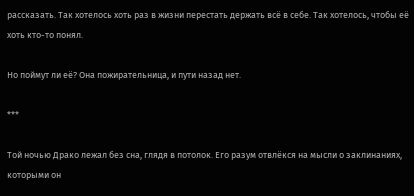рассказать. Так хотелось хоть раз в жизни перестать держать всё в себе. Так хотелось, чтобы её хоть кто-то понял.

Но поймут ли её? Она пожирательница, и пути назад нет.

***

Той ночью Драко лежал без сна, глядя в потолок. Его разум отвлёкся на мысли о заклинаниях, которыми он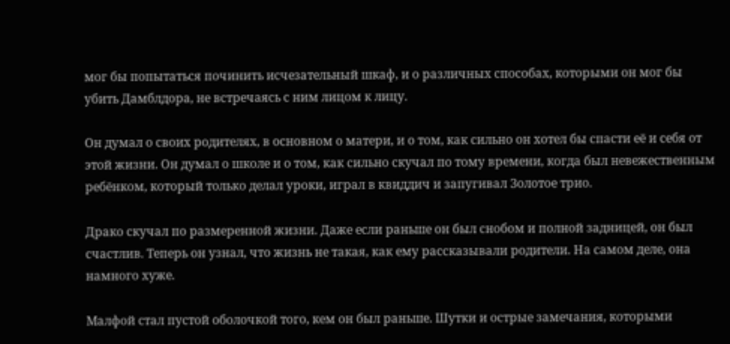мог бы попытаться починить исчезательный шкаф, и о различных способах, которыми он мог бы убить Дамблдора, не встречаясь с ним лицом к лицу.

Он думал о своих родителях, в основном о матери, и о том, как сильно он хотел бы спасти её и себя от этой жизни. Он думал о школе и о том, как сильно скучал по тому времени, когда был невежественным ребёнком, который только делал уроки, играл в квиддич и запугивал Золотое трио.

Драко скучал по размеренной жизни. Даже если раньше он был снобом и полной задницей, он был счастлив. Теперь он узнал, что жизнь не такая, как ему рассказывали родители. На самом деле, она намного хуже.

Малфой стал пустой оболочкой того, кем он был раньше. Шутки и острые замечания, которыми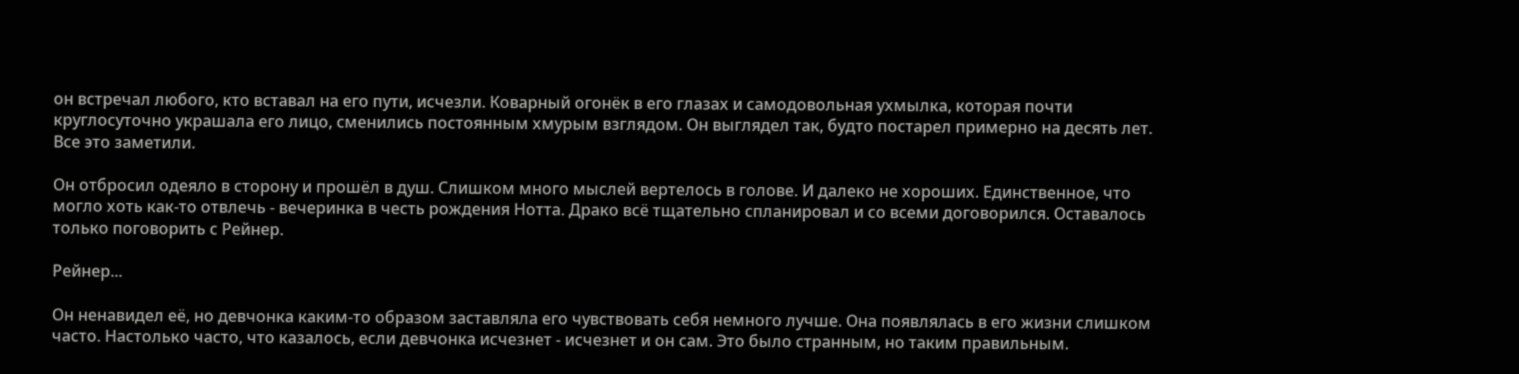он встречал любого, кто вставал на его пути, исчезли. Коварный огонёк в его глазах и самодовольная ухмылка, которая почти круглосуточно украшала его лицо, сменились постоянным хмурым взглядом. Он выглядел так, будто постарел примерно на десять лет. Все это заметили.

Он отбросил одеяло в сторону и прошёл в душ. Слишком много мыслей вертелось в голове. И далеко не хороших. Единственное, что могло хоть как-то отвлечь - вечеринка в честь рождения Нотта. Драко всё тщательно спланировал и со всеми договорился. Оставалось только поговорить с Рейнер.

Рейнер...

Он ненавидел её, но девчонка каким-то образом заставляла его чувствовать себя немного лучше. Она появлялась в его жизни слишком часто. Настолько часто, что казалось, если девчонка исчезнет - исчезнет и он сам. Это было странным, но таким правильным.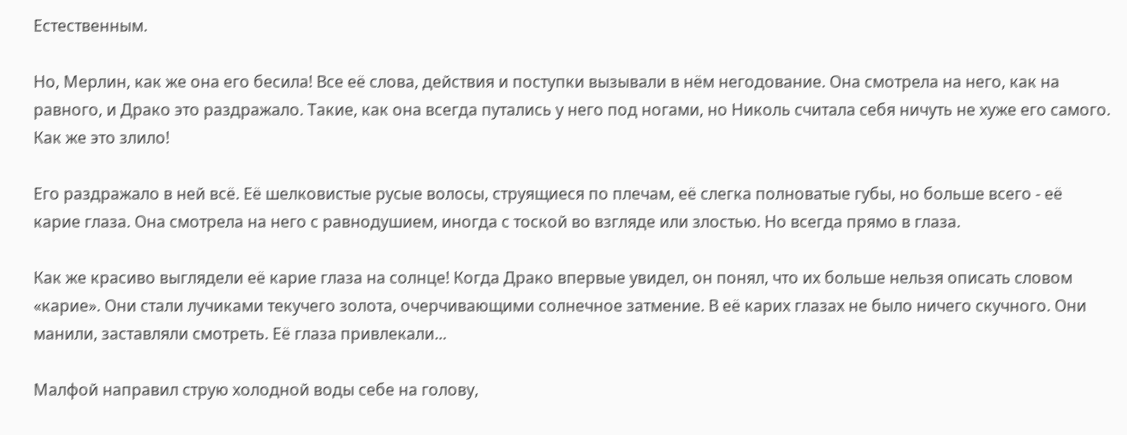Естественным.

Но, Мерлин, как же она его бесила! Все её слова, действия и поступки вызывали в нём негодование. Она смотрела на него, как на равного, и Драко это раздражало. Такие, как она всегда путались у него под ногами, но Николь считала себя ничуть не хуже его самого. Как же это злило!

Его раздражало в ней всё. Её шелковистые русые волосы, струящиеся по плечам, её слегка полноватые губы, но больше всего - её карие глаза. Она смотрела на него с равнодушием, иногда с тоской во взгляде или злостью. Но всегда прямо в глаза.

Как же красиво выглядели её карие глаза на солнце! Когда Драко впервые увидел, он понял, что их больше нельзя описать словом «карие». Они стали лучиками текучего золота, очерчивающими солнечное затмение. В её карих глазах не было ничего скучного. Они манили, заставляли смотреть. Её глаза привлекали...

Малфой направил струю холодной воды себе на голову,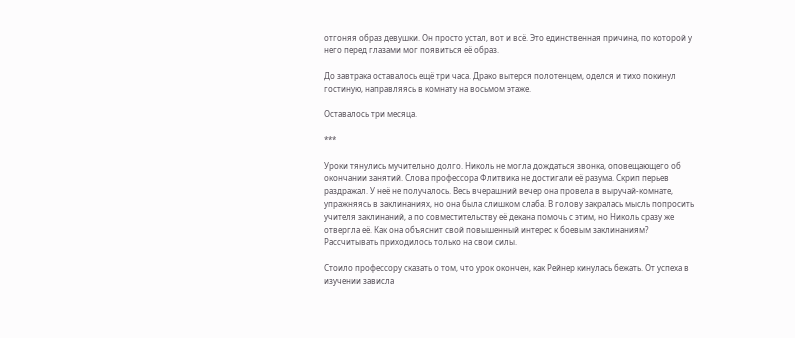отгоняя образ девушки. Он просто устал, вот и всё. Это единственная причина, по которой у него перед глазами мог появиться её образ.

До завтрака оставалось ещё три часа. Драко вытерся полотенцем, оделся и тихо покинул гостиную, направляясь в комнату на восьмом этаже.

Оставалось три месяца.

***

Уроки тянулись мучительно долго. Николь не могла дождаться звонка, оповещающего об окончании занятий. Слова профессора Флитвика не достигали её разума. Скрип перьев раздражал. У неё не получалось. Весь вчерашний вечер она провела в выручай-комнате, упражняясь в заклинаниях, но она была слишком слаба. В голову закралась мысль попросить учителя заклинаний, а по совместительству её декана помочь с этим, но Николь сразу же отвергла её. Как она объяснит свой повышенный интерес к боевым заклинаниям? Рассчитывать приходилось только на свои силы.

Стоило профессору сказать о том, что урок окончен, как Рейнер кинулась бежать. От успеха в изучении зависла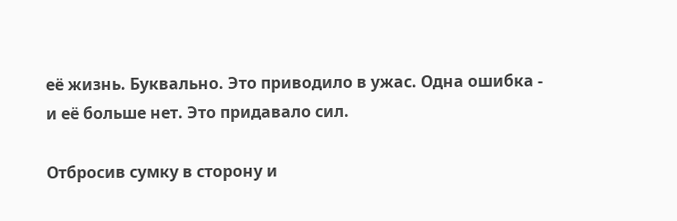её жизнь. Буквально. Это приводило в ужас. Одна ошибка - и её больше нет. Это придавало сил.

Отбросив сумку в сторону и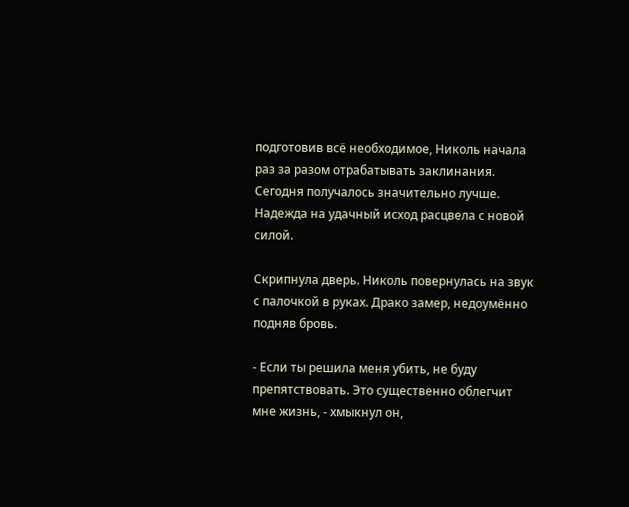подготовив всё необходимое, Николь начала раз за разом отрабатывать заклинания. Сегодня получалось значительно лучше. Надежда на удачный исход расцвела с новой силой.

Скрипнула дверь. Николь повернулась на звук с палочкой в руках. Драко замер, недоумённо подняв бровь.

- Если ты решила меня убить, не буду препятствовать. Это существенно облегчит мне жизнь, - хмыкнул он,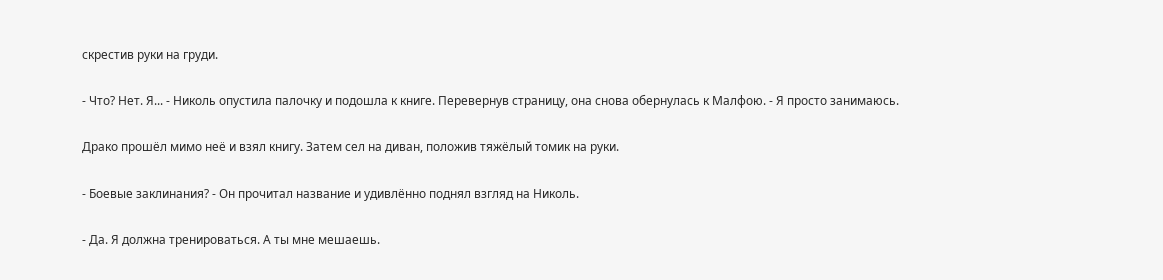скрестив руки на груди.

- Что? Нет. Я... - Николь опустила палочку и подошла к книге. Перевернув страницу, она снова обернулась к Малфою. - Я просто занимаюсь.

Драко прошёл мимо неё и взял книгу. Затем сел на диван, положив тяжёлый томик на руки.

- Боевые заклинания? - Он прочитал название и удивлённо поднял взгляд на Николь.

- Да. Я должна тренироваться. А ты мне мешаешь.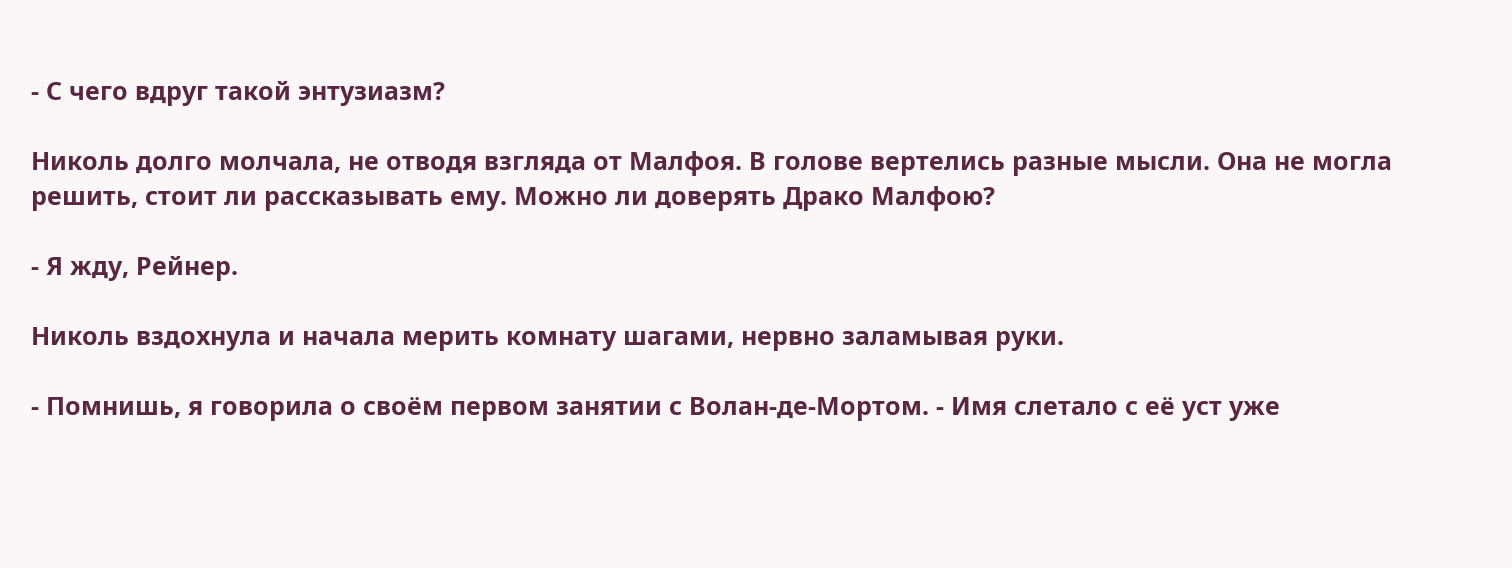- С чего вдруг такой энтузиазм?

Николь долго молчала, не отводя взгляда от Малфоя. В голове вертелись разные мысли. Она не могла решить, стоит ли рассказывать ему. Можно ли доверять Драко Малфою?

- Я жду, Рейнер.

Николь вздохнула и начала мерить комнату шагами, нервно заламывая руки.

- Помнишь, я говорила о своём первом занятии с Волан-де-Мортом. - Имя слетало с её уст уже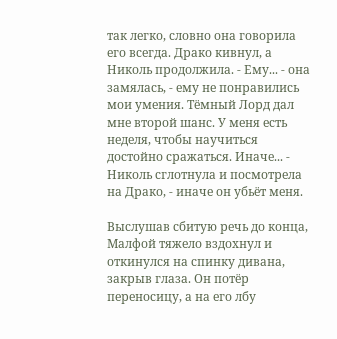так легко, словно она говорила его всегда. Драко кивнул, а Николь продолжила. - Ему... - она замялась, - ему не понравились мои умения. Тёмный Лорд дал мне второй шанс. У меня есть неделя, чтобы научиться достойно сражаться. Иначе... - Николь сглотнула и посмотрела на Драко, - иначе он убьёт меня.

Выслушав сбитую речь до конца, Малфой тяжело вздохнул и откинулся на спинку дивана, закрыв глаза. Он потёр переносицу, а на его лбу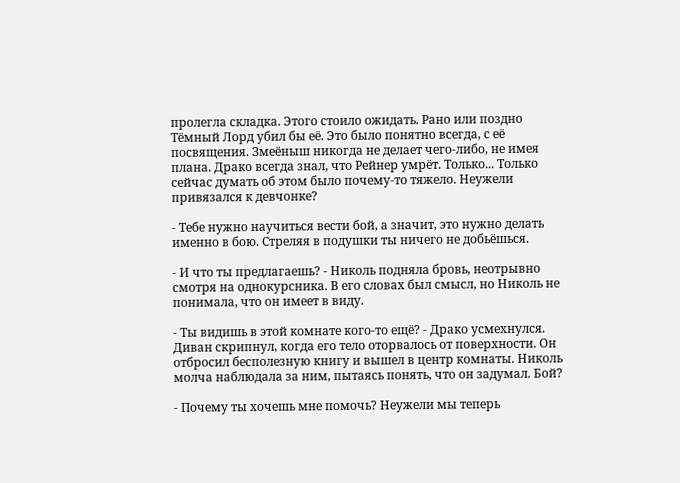пролегла складка. Этого стоило ожидать. Рано или поздно Тёмный Лорд убил бы её. Это было понятно всегда, с её посвящения. Змеёныш никогда не делает чего-либо, не имея плана. Драко всегда знал, что Рейнер умрёт. Только... Только сейчас думать об этом было почему-то тяжело. Неужели привязался к девчонке?

- Тебе нужно научиться вести бой, а значит, это нужно делать именно в бою. Стреляя в подушки ты ничего не добьёшься.

- И что ты предлагаешь? - Николь подняла бровь, неотрывно смотря на однокурсника. В его словах был смысл, но Николь не понимала, что он имеет в виду.

- Ты видишь в этой комнате кого-то ещё? - Драко усмехнулся. Диван скрипнул, когда его тело оторвалось от поверхности. Он отбросил бесполезную книгу и вышел в центр комнаты. Николь молча наблюдала за ним, пытаясь понять, что он задумал. Бой?

- Почему ты хочешь мне помочь? Неужели мы теперь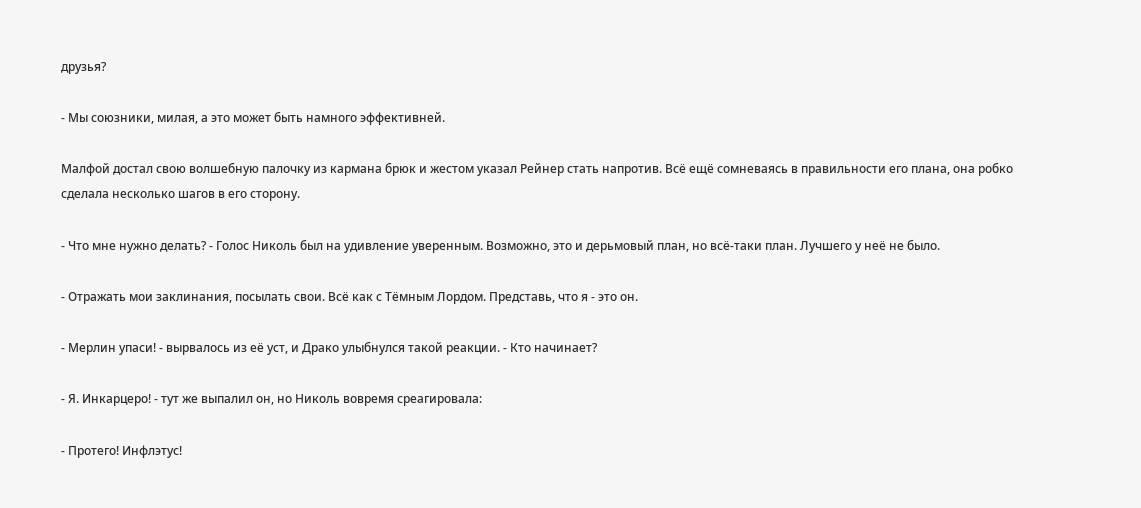друзья?

- Мы союзники, милая, а это может быть намного эффективней.

Малфой достал свою волшебную палочку из кармана брюк и жестом указал Рейнер стать напротив. Всё ещё сомневаясь в правильности его плана, она робко сделала несколько шагов в его сторону.

- Что мне нужно делать? - Голос Николь был на удивление уверенным. Возможно, это и дерьмовый план, но всё-таки план. Лучшего у неё не было.

- Отражать мои заклинания, посылать свои. Всё как с Тёмным Лордом. Представь, что я - это он.

- Мерлин упаси! - вырвалось из её уст, и Драко улыбнулся такой реакции. - Кто начинает?

- Я. Инкарцеро! - тут же выпалил он, но Николь вовремя среагировала:

- Протего! Инфлэтус!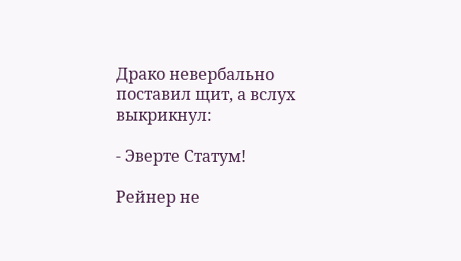Драко невербально поставил щит, а вслух выкрикнул:

- Эверте Статум!

Рейнер не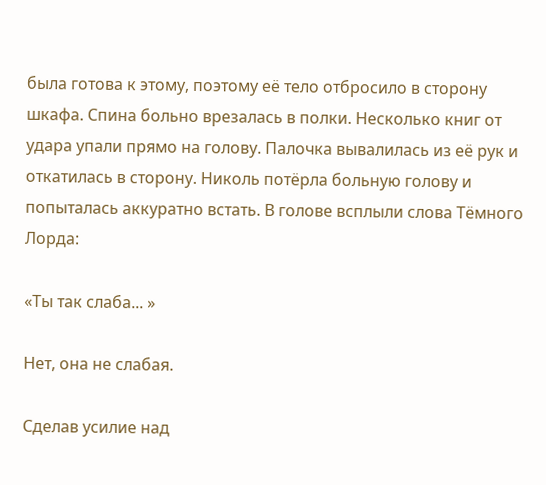была готова к этому, поэтому её тело отбросило в сторону шкафа. Спина больно врезалась в полки. Несколько книг от удара упали прямо на голову. Палочка вывалилась из её рук и откатилась в сторону. Николь потёрла больную голову и попыталась аккуратно встать. В голове всплыли слова Тёмного Лорда:

«Ты так слаба... »

Нет, она не слабая.

Сделав усилие над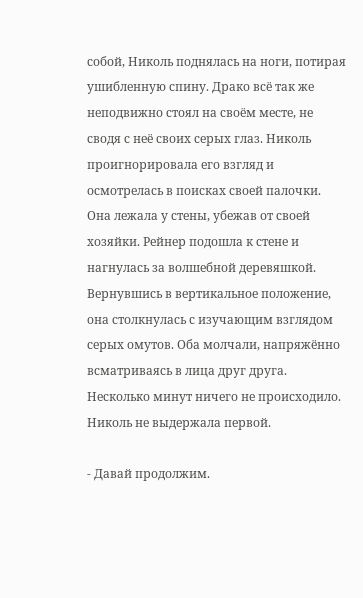собой, Николь поднялась на ноги, потирая ушибленную спину. Драко всё так же неподвижно стоял на своём месте, не сводя с неё своих серых глаз. Николь проигнорировала его взгляд и осмотрелась в поисках своей палочки. Она лежала у стены, убежав от своей хозяйки. Рейнер подошла к стене и нагнулась за волшебной деревяшкой. Вернувшись в вертикальное положение, она столкнулась с изучающим взглядом серых омутов. Оба молчали, напряжённо всматриваясь в лица друг друга. Несколько минут ничего не происходило. Николь не выдержала первой.

- Давай продолжим.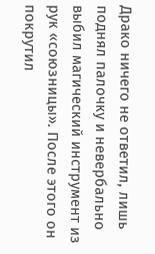Драко ничего не ответил, лишь поднял палочку и невербально выбил магический инструмент из рук «союзницы». После этого он покрутил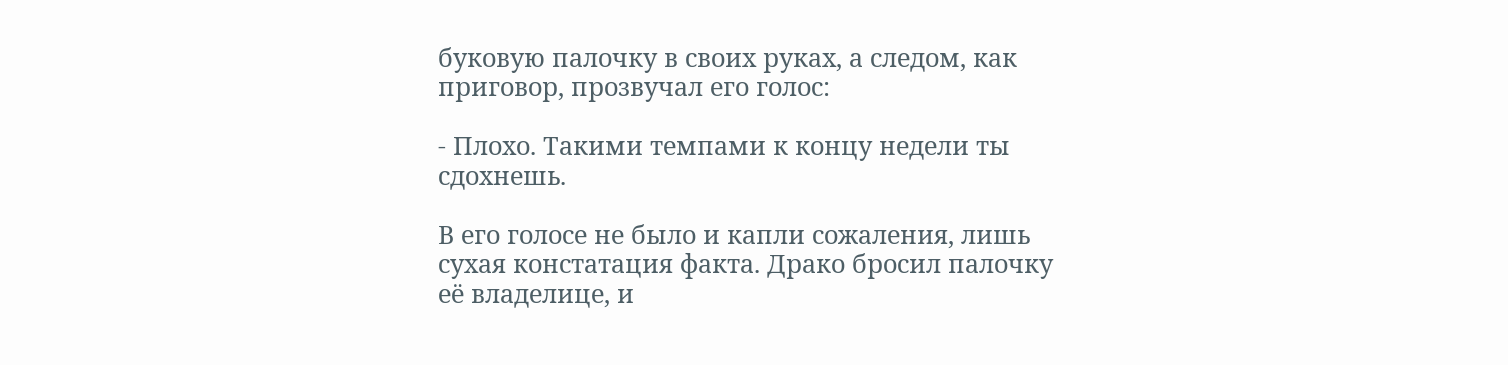буковую палочку в своих руках, а следом, как приговор, прозвучал его голос:

- Плохо. Такими темпами к концу недели ты сдохнешь.

В его голосе не было и капли сожаления, лишь сухая констатация факта. Драко бросил палочку её владелице, и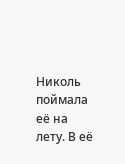Николь поймала её на лету. В её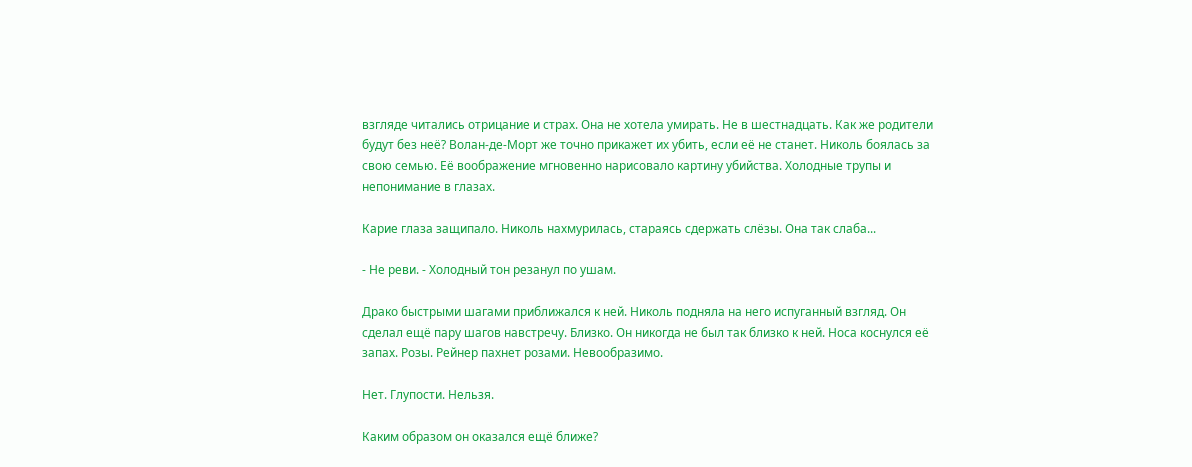взгляде читались отрицание и страх. Она не хотела умирать. Не в шестнадцать. Как же родители будут без неё? Волан-де-Морт же точно прикажет их убить, если её не станет. Николь боялась за свою семью. Её воображение мгновенно нарисовало картину убийства. Холодные трупы и непонимание в глазах.

Карие глаза защипало. Николь нахмурилась, стараясь сдержать слёзы. Она так слаба...

- Не реви. - Холодный тон резанул по ушам.

Драко быстрыми шагами приближался к ней. Николь подняла на него испуганный взгляд. Он сделал ещё пару шагов навстречу. Близко. Он никогда не был так близко к ней. Носа коснулся её запах. Розы. Рейнер пахнет розами. Невообразимо.

Нет. Глупости. Нельзя.

Каким образом он оказался ещё ближе?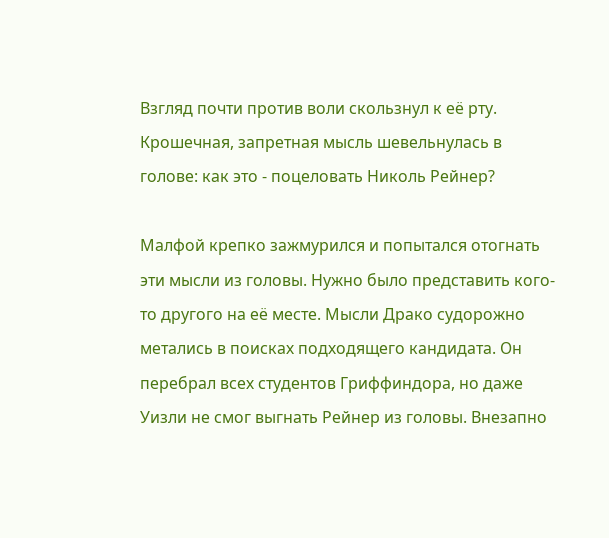Взгляд почти против воли скользнул к её рту. Крошечная, запретная мысль шевельнулась в голове: как это - поцеловать Николь Рейнер?

Малфой крепко зажмурился и попытался отогнать эти мысли из головы. Нужно было представить кого-то другого на её месте. Мысли Драко судорожно метались в поисках подходящего кандидата. Он перебрал всех студентов Гриффиндора, но даже Уизли не смог выгнать Рейнер из головы. Внезапно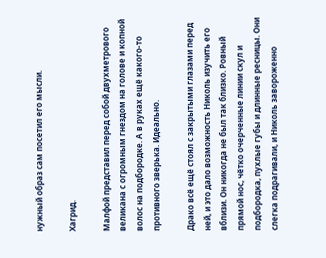нужный образ сам посетил его мысли.

Хагрид.

Малфой представил перед собой двухметрового великана с огромным гнездом на голове и копной волос на подбородке. А в руках ещё какого-то противного зверька. Идеально.

Драко всё ещё стоял с закрытыми глазами перед ней, и это дало возможность Николь изучить его вблизи. Он никогда не был так близко. Ровный прямой нос, чётко очерченные линии скул и подбородка, пухлые губы и длинные ресницы. Они слегка подрагивали, и Николь завороженно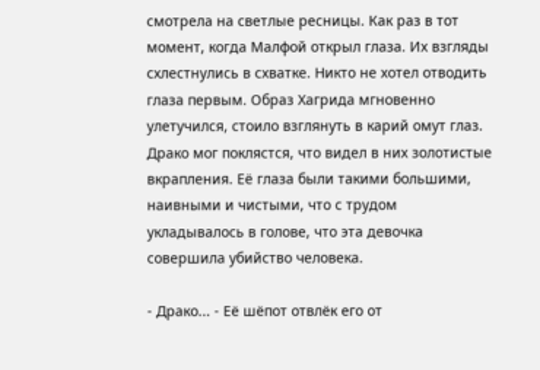смотрела на светлые ресницы. Как раз в тот момент, когда Малфой открыл глаза. Их взгляды схлестнулись в схватке. Никто не хотел отводить глаза первым. Образ Хагрида мгновенно улетучился, стоило взглянуть в карий омут глаз. Драко мог поклястся, что видел в них золотистые вкрапления. Её глаза были такими большими, наивными и чистыми, что с трудом укладывалось в голове, что эта девочка совершила убийство человека.

- Драко... - Её шёпот отвлёк его от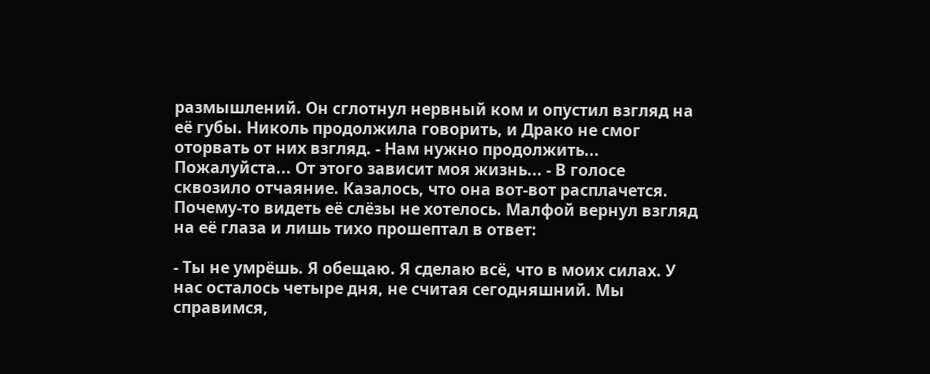размышлений. Он сглотнул нервный ком и опустил взгляд на её губы. Николь продолжила говорить, и Драко не смог оторвать от них взгляд. - Нам нужно продолжить... Пожалуйста... От этого зависит моя жизнь... - В голосе сквозило отчаяние. Казалось, что она вот-вот расплачется. Почему-то видеть её слёзы не хотелось. Малфой вернул взгляд на её глаза и лишь тихо прошептал в ответ:

- Ты не умрёшь. Я обещаю. Я сделаю всё, что в моих силах. У нас осталось четыре дня, не считая сегодняшний. Мы справимся,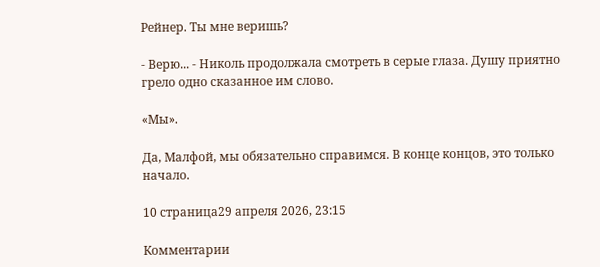Рейнер. Ты мне веришь?

- Верю... - Николь продолжала смотреть в серые глаза. Душу приятно грело одно сказанное им слово.

«Мы».

Да, Малфой, мы обязательно справимся. В конце концов, это только начало.

10 страница29 апреля 2026, 23:15

Комментарии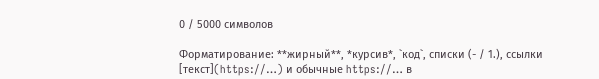0 / 5000 символов

Форматирование: **жирный**, *курсив*, `код`, списки (- / 1.), ссылки [текст](https://…) и обычные https://… в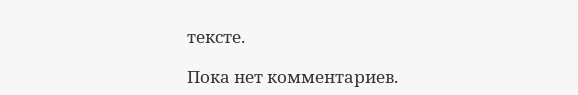тексте.

Пока нет комментариев.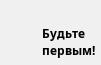Будьте первым!